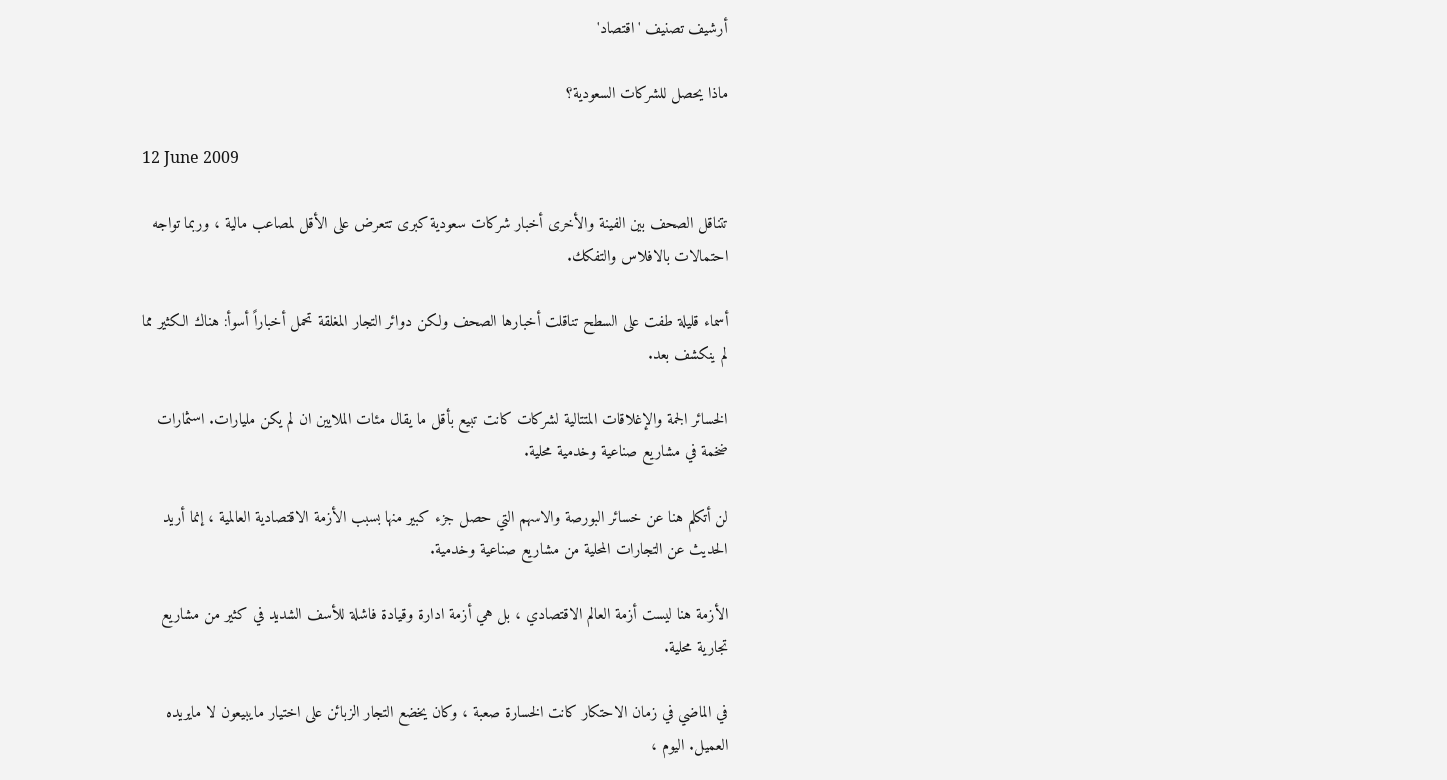أرشيف تصنيف 'اقتصاد'

ماذا يحصل للشركات السعودية؟

12 June 2009

تتناقل الصحف بين الفينة والأخرى أخبار شركات سعودية كبرى تتعرض على الأقل لمصاعب مالية ، وربما تواجه احتمالات بالافلاس والتفكك.

أسماء قليلة طفت على السطح تناقلت أخبارها الصحف ولكن دوائر التجار المغلقة تحمل أخباراً أسوأ: هناك الكثير مما لم ينكشف بعد.

الخسائر الجمة والإغلاقات المتتالية لشركات كانت تبيع بأقل ما يقال مئات الملايين ان لم يكن مليارات. اسثمارات ضخمة في مشاريع صناعية وخدمية محلية.

لن أتكلم هنا عن خسائر البورصة والاسهم التي حصل جزء كبير منها بسبب الأزمة الاقتصادية العالمية ، إنما أريد الحديث عن التجارات المحلية من مشاريع صناعية وخدمية.

الأزمة هنا ليست أزمة العالم الاقتصادي ، بل هي أزمة ادارة وقيادة فاشلة للأسف الشديد في كثير من مشاريع تجارية محلية.

في الماضي في زمان الاحتكار كانت الخسارة صعبة ، وكان يخضع التجار الزبائن على اختيار مايبيعون لا مايريده العميل. اليوم ،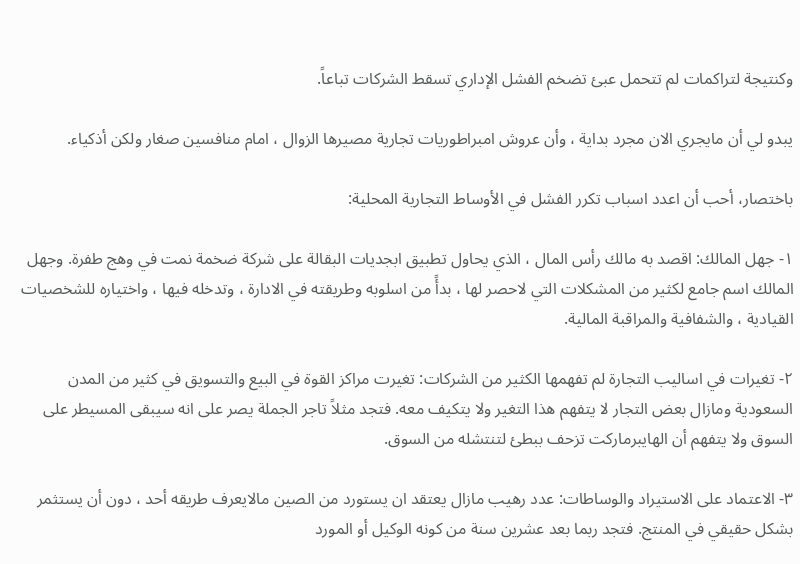وكنتيجة لتراكمات لم تتحمل عبئ تضخم الفشل الإداري تسقط الشركات تباعاً.

يبدو لي أن مايجري الان مجرد بداية ، وأن عروش امبراطوريات تجارية مصيرها الزوال ، امام منافسين صغار ولكن أذكياء.

باختصار، أحب أن اعدد اسباب تكرر الفشل في الأوساط التجارية المحلية:

١- جهل المالك: اقصد به مالك رأس المال ، الذي يحاول تطبيق ابجديات البقالة على شركة ضخمة نمت في وهج طفرة. وجهل المالك اسم جامع لكثير من المشكلات التي لاحصر لها ، بدأً من اسلوبه وطريقته في الادارة ، وتدخله فيها ، واختياره للشخصيات القيادية ، والشفافية والمراقبة المالية.

٢- تغيرات في اساليب التجارة لم تفهمها الكثير من الشركات: تغيرت مراكز القوة في البيع والتسويق في كثير من المدن السعودية ومازال بعض التجار لا يتفهم هذا التغير ولا يتكيف معه. فتجد مثلاً تاجر الجملة يصر على انه سيبقى المسيطر على السوق ولا يتفهم أن الهايبرماركت تزحف ببطئ لتنتشله من السوق.

٣- الاعتماد على الاستيراد والوساطات: عدد رهيب مازال يعتقد ان يستورد من الصين مالايعرف طريقه أحد ، دون أن يستثمر بشكل حقيقي في المنتج. فتجد ربما بعد عشرين سنة من كونه الوكيل أو المورد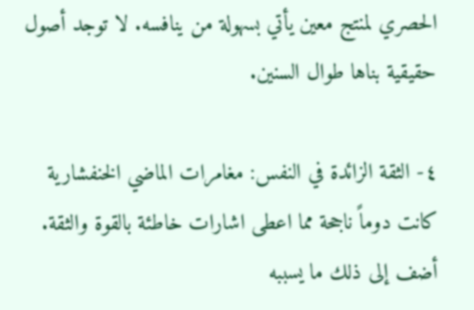الحصري لمنتج معين يأتي بسهولة من ينافسه. لا توجد أصول حقيقية بناها طوال السنين.

٤- الثقة الزائدة في النفس: مغامرات الماضي الخنفشارية كانت دوماً ناجحة مما اعطى اشارات خاطئة بالقوة والثقة. أضف إلى ذلك ما يسببه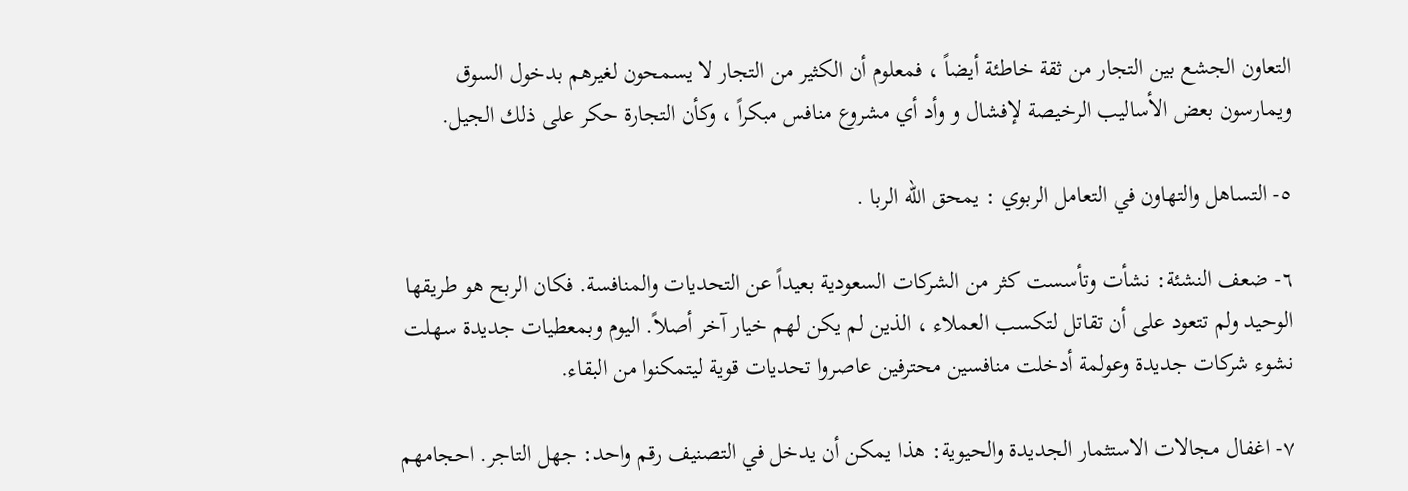التعاون الجشع بين التجار من ثقة خاطئة أيضاً ، فمعلوم أن الكثير من التجار لا يسمحون لغيرهم بدخول السوق ويمارسون بعض الأساليب الرخيصة لإفشال و وأد أي مشروع منافس مبكراً ، وكأن التجارة حكر على ذلك الجيل.

٥- التساهل والتهاون في التعامل الربوي : يمحق الله الربا .

٦- ضعف النشئة: نشأت وتأسست كثر من الشركات السعودية بعيداً عن التحديات والمنافسة. فكان الربح هو طريقها الوحيد ولم تتعود على أن تقاتل لتكسب العملاء ، الذين لم يكن لهم خيار آخر أصلاً. اليوم وبمعطيات جديدة سهلت نشوء شركات جديدة وعولمة أدخلت منافسين محترفين عاصروا تحديات قوية ليتمكنوا من البقاء.

٧- اغفال مجالات الاستثمار الجديدة والحيوية: هذا يمكن أن يدخل في التصنيف رقم واحد: جهل التاجر. احجامهم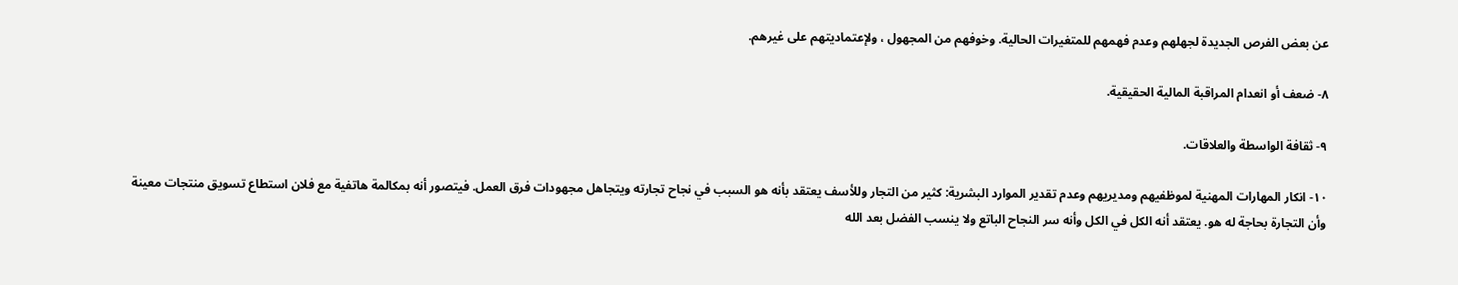عن بعض الفرص الجديدة لجهلهم وعدم فهمهم للمتغيرات الحالية. وخوفهم من المجهول ، ولإعتماديتهم على غيرهم.

٨- ضعف أو انعدام المراقبة المالية الحقيقية.

٩- ثقافة الواسطة والعلاقات.

١٠- انكار المهارات المهنية لموظفيهم ومديريهم وعدم تقدير الموارد البشرية: كثير من التجار وللأسف يعتقد بأنه هو السبب في نجاح تجارته ويتجاهل مجهودات فرق العمل. فيتصور أنه بمكالمة هاتفية مع فلان استطاع تسويق منتجات معينة وأن التجارة بحاجة له هو. يعتقد أنه الكل في الكل وأنه سر النجاح الباتع ولا ينسب الفضل بعد الله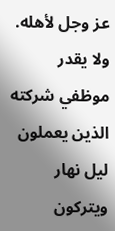عز وجل لأهله. ولا يقدر موظفي شركته الذين يعملون ليل نهار ويتركون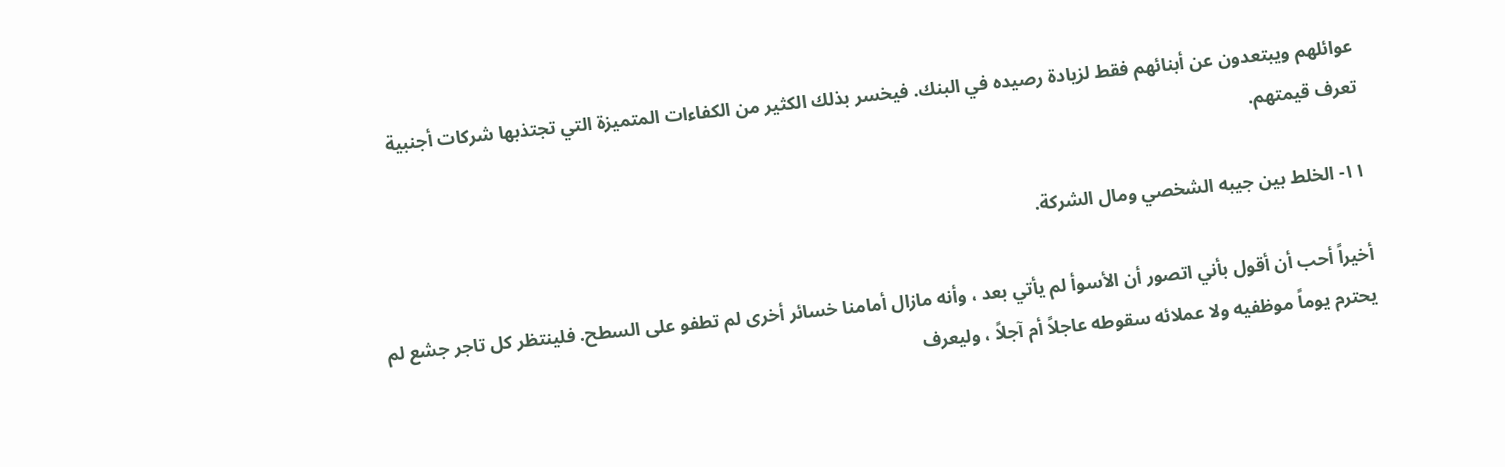عوائلهم ويبتعدون عن أبنائهم فقط لزيادة رصيده في البنك. فيخسر بذلك الكثير من الكفاءات المتميزة التي تجتذبها شركات أجنبية تعرف قيمتهم.

١١- الخلط بين جيبه الشخصي ومال الشركة.

أخيراً أحب أن أقول بأني اتصور أن الأسوأ لم يأتي بعد ، وأنه مازال أمامنا خسائر أخرى لم تطفو على السطح. فلينتظر كل تاجر جشع لم يحترم يوماً موظفيه ولا عملائه سقوطه عاجلاً أم آجلاً ، وليعرف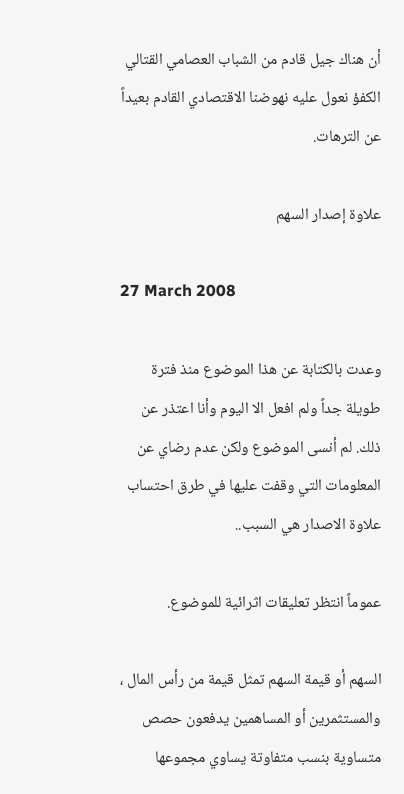أن هناك جيل قادم من الشباب العصامي القتالي الكفؤ نعول عليه نهوضنا الاقتصادي القادم بعيداً عن الترهات.

علاوة إصدار السهم

27 March 2008

وعدت بالكتابة عن هذا الموضوع منذ فترة طويلة جداً ولم افعل الا اليوم وأنا اعتذر عن ذلك. لم أنسى الموضوع ولكن عدم رضاي عن المعلومات التي وقفت عليها في طرق احتساب علاوة الاصدار هي السبب..

عموماً انتظر تعليقات اثرائية للموضوع.

السهم أو قيمة السهم تمثل قيمة من رأس المال ، والمستثمرين أو المساهمين يدفعون حصص متساوية بنسب متفاوتة يساوي مجموعها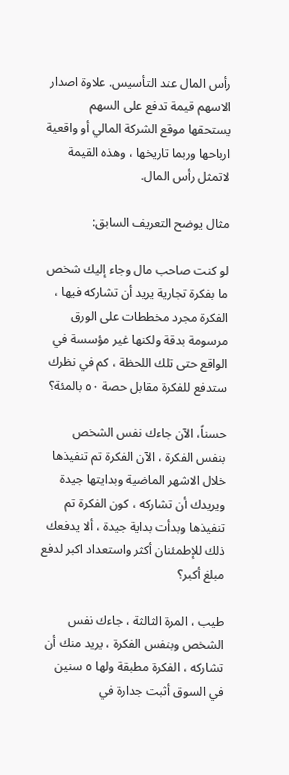رأس المال عند التأسيس. علاوة اصدار الاسهم قيمة تدفع على السهم يستحقها موقع الشركة المالي أو واقعية ارباحها وربما تاريخها ، وهذه القيمة لاتمثل رأس المال.

مثال يوضح التعريف السابق:

لو كنت صاحب مال وجاء إليك شخص ما بفكرة تجارية يريد أن تشاركه فيها ، الفكرة مجرد مخططات على الورق مرسومة بدقة ولكنها غير مؤسسة في الواقع حتى تلك اللحظة ، كم في نظرك ستدفع للفكرة مقابل حصة ٥٠ بالمئة؟

حسناً، الآن جاءك نفس الشخص بنفس الفكرة ، الآن الفكرة تم تنفيذها خلال الاشهر الماضية وبدايتها جيدة ويريدك أن تشاركه ، كون الفكرة تم تنفيذها وبدأت بداية جيدة ، ألا يدفعك ذلك للإطمئنان أكثر واستعداد اكبر لدفع مبلغ أكبر؟

طيب ، المرة الثالثة ، جاءك نفس الشخص وبنفس الفكرة ، يريد منك أن تشاركه ، الفكرة مطبقة ولها ٥ سنين في السوق أثبت جدارة في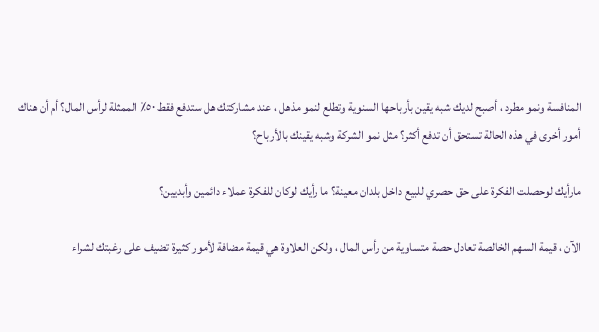المنافسة ونمو مطرد ، أصبح لديك شبه يقين بأرباحها السنوية وتطلع لنمو مذهل ، عند مشاركتك هل ستدفع فقط ٥٠٪ الممثلة لرأس المال؟ أم أن هناك أمور أخرى في هذه الحالة تستحق أن تدفع أكثر؟ مثل نمو الشركة وشبه يقينك بالأرباح؟

مارأيك لوحصلت الفكرة على حق حصري للبيع داخل بلدان معينة؟ ما رأيك لوكان للفكرة عملاء دائمين وأبديين؟

الآن ، قيمة السهم الخالصة تعادل حصة متساوية من رأس المال ، ولكن العلاوة هي قيمة مضافة لأمور كثيرة تضيف على رغبتك لشراء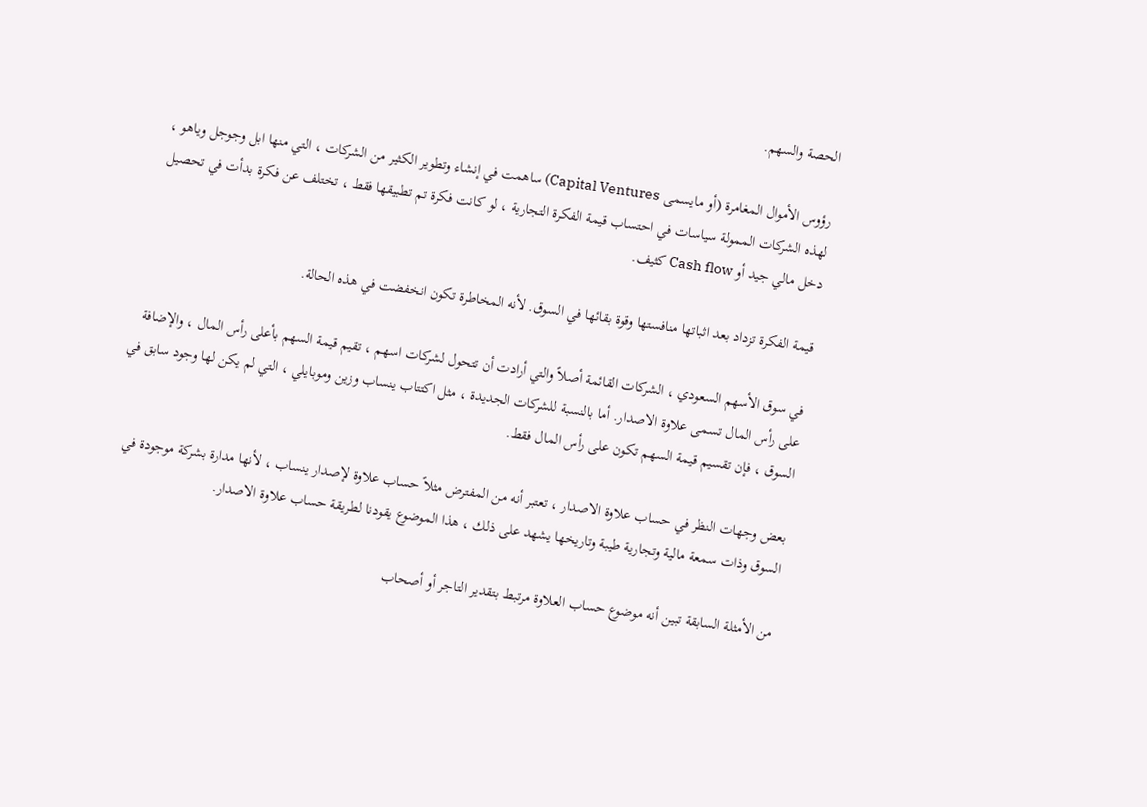الحصة والسهم.

رؤوس الأموال المغامرة (أو مايسمى Capital Ventures) ساهمت في إنشاء وتطوير الكثير من الشركات ، التي منها ابل وجوجل وياهو ، لهذه الشركات الممولة سياسات في احتساب قيمة الفكرة التجارية ، لو كانت فكرة تم تطبيقها فقط ، تختلف عن فكرة بدأت في تحصيل دخل مالي جيد أو Cash flow كثيف.

قيمة الفكرة تزداد بعد اثباتها منافستها وقوة بقائها في السوق. لأنه المخاطرة تكون انخفضت في هذه الحالة.

في سوق الأسهم السعودي ، الشركات القائمة أصلاً والتي أرادت أن تتحول لشركات اسهم ، تقيم قيمة السهم بأعلى رأس المال ، والإضافة على رأس المال تسمى علاوة الاصدار. أما بالنسبة للشركات الجديدة ، مثل اكتتاب ينساب وزين وموبايلي ، التي لم يكن لها وجود سابق في السوق ، فإن تقسيم قيمة السهم تكون على رأس المال فقط.

بعض وجهات النظر في حساب علاوة الاصدار ، تعتبر أنه من المفترض مثلاً حساب علاوة لإصدار ينساب ، لأنها مدارة بشركة موجودة في السوق وذات سمعة مالية وتجارية طيبة وتاريخها يشهد على ذلك ، هذا الموضوع يقودنا لطريقة حساب علاوة الاصدار.

من الأمثلة السابقة تبين أنه موضوع حساب العلاوة مرتبط بتقدير التاجر أو أصحاب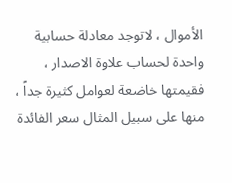الأموال ، لاتوجد معادلة حسابية واحدة لحساب علاوة الاصدار ، فقيمتها خاضعة لعوامل كثيرة جداً ، منها على سبيل المثال سعر الفائدة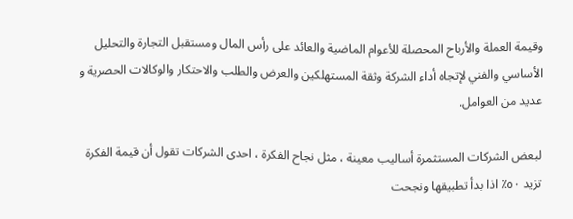وقيمة العملة والأرباح المحصلة للأعوام الماضية والعائد على رأس المال ومستقبل التجارة والتحليل الأساسي والفني لإتجاه أداء الشركة وثقة المستهلكين والعرض والطلب والاحتكار والوكالات الحصرية و عديد من العوامل.

لبعض الشركات المستثمرة أساليب معينة ، مثل نجاح الفكرة ، احدى الشركات تقول أن قيمة الفكرة تزيد ٥٠٪ اذا بدأ تطبيقها ونجحت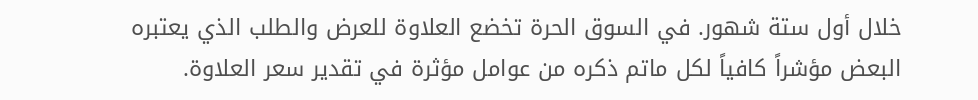خلال أول ستة شهور. في السوق الحرة تخضع العلاوة للعرض والطلب الذي يعتبره البعض مؤشراً كافياً لكل ماتم ذكره من عوامل مؤثرة في تقدير سعر العلاوة.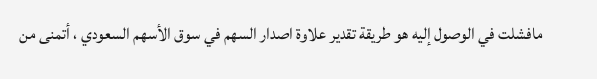مافشلت في الوصول إليه هو طريقة تقدير علاوة اصدار السهم في سوق الأسهم السعودي ، أتمنى من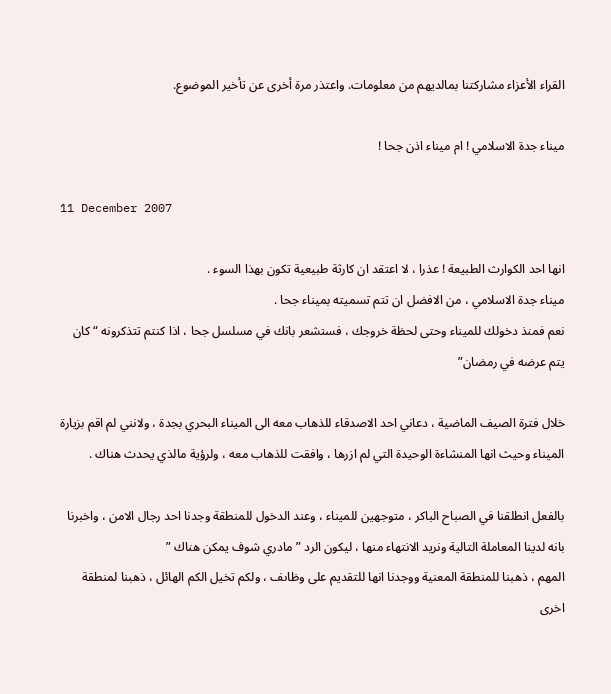القراء الأعزاء مشاركتنا بمالديهم من معلومات. واعتذر مرة أخرى عن تأخير الموضوع.

ميناء جدة الاسلامي ! ام ميناء اذن جحا !

11 December 2007

انها احد الكوارث الطبيعة ! عذرا ، لا اعتقد ان كارثة طبيعية تكون بهذا السوء .
ميناء جدة الاسلامي ، من الافضل ان تتم تسميته بميناء جحا .
نعم فمنذ دخولك للميناء وحتى لحظة خروجك ، فستشعر بانك في مسلسل جحا ، اذا كنتم تتذكرونه “كان يتم عرضه في رمضان”

خلال فترة الصيف الماضية ، دعاني احد الاصدقاء للذهاب معه الى الميناء البحري بجدة ، ولانني لم اقم بزيارة الميناء وحيث انها المنشاءة الوحيدة التي لم ازرها ، وافقت للذهاب معه ، ولرؤية مالذي يحدث هناك .

بالفعل انطلقنا في الصباح الباكر ، متوجهين للميناء ، وعند الدخول للمنطقة وجدنا احد رجال الامن ، واخبرنا بانه لدينا المعاملة التالية ونريد الانتهاء منها ، ليكون الرد ” مادري شوف يمكن هناك ”
المهم ، ذهبنا للمنطقة المعنية ووجدنا انها للتقديم على وظاىف ، ولكم تخيل الكم الهائل ، ذهبنا لمنطقة اخرى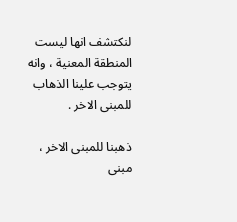لنكتشف انها ليست المنطقة المعنية ، وانه يتوجب علينا الذهاب للمبنى الاخر .

ذهبنا للمبنى الاخر ، مبنى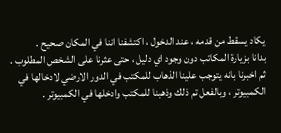يكاد يسقط من قدمه ، عند الدخول ، اكتشفنا اننا في المكان صحيح .
بدانا بزيارة المكاتب دون وجود اي دليل ، حتى عثرنا على الشخص المطلوب .
ثم اخبرنا بانه يتوجب علينا الذهاب للمكتب في الدور الارضي لادخالها في الكمبيوتر ، وبالفعل تم ذلك وذهبنا للمكتب وادخلها في الكمبيوتر .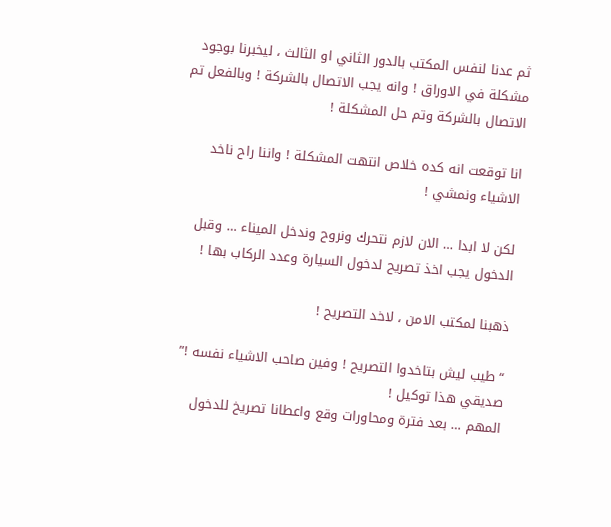ثم عدنا لنفس المكتب بالدور الثاني او الثالث ، ليخبرنا بوجود مشكلة في الاوراق ! وانه يجب الاتصال بالشركة ! وبالفعل تم الاتصال بالشركة وتم حل المشكلة !

انا توقعت انه كده خلاص انتهت المشكلة ! واننا راح ناخد الاشياء ونمشي !

لكن لا ابدا … الان لازم نتحرك ونروح وندخل الميناء … وقبل الدخول يجب اخذ تصريح لدخول السيارة وعدد الركاب بها !

ذهبنا لمكتب الامن ، لاخد التصريح !

“طيب ليش بتاخدوا التصريح ! وفين صاحب الاشياء نفسه !”
صديقي هذا توكيل !
المهم … بعد فترة ومحاورات وقع واعطانا تصريخ للدخول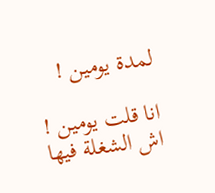لمدة يومين !

انا قلت يومين ! اش الشغلة فيها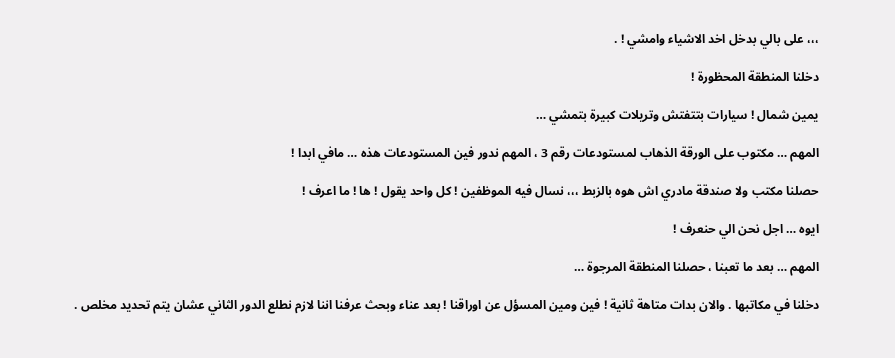،،، على بالي بدخل اخد الاشياء وامشي ! .

دخلنا المنطقة المحظورة !

يمين شمال ! سيارات بتتفتش وتريلات كبيرة بتمشي …

المهم … مكتوب على الورقة الذهاب لمستودعات رقم 3 ، المهم ندور فين المستودعات هذه … مافي ابدا !

حصلنا مكتب ولا صندقة مادري اش هوه بالزبط ،،، نسال فيه الموظفين ! كل واحد يقول ! ها ! ما اعرف !

ايوه … اجل نحن الي حنعرف !

المهم … بعد ما تعبنا ، حصلنا المنطقة المرجوة …

دخلنا في مكاتبها . والان بدات متاهة ثانية ! فين ومين المسؤل عن اوراقنا ! بعد عناء وبحث عرفنا اننا لازم نطلع الدور الثاني عشان يتم تحديد مخلص .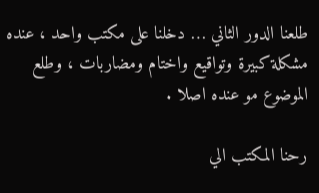طلعنا الدور الثاني … دخلنا على مكتب واحد ، عنده مشكلة كبيرة وتواقيع واختام ومضاربات ، وطلع الموضوع مو عنده اصلا .

رحنا المكتب الي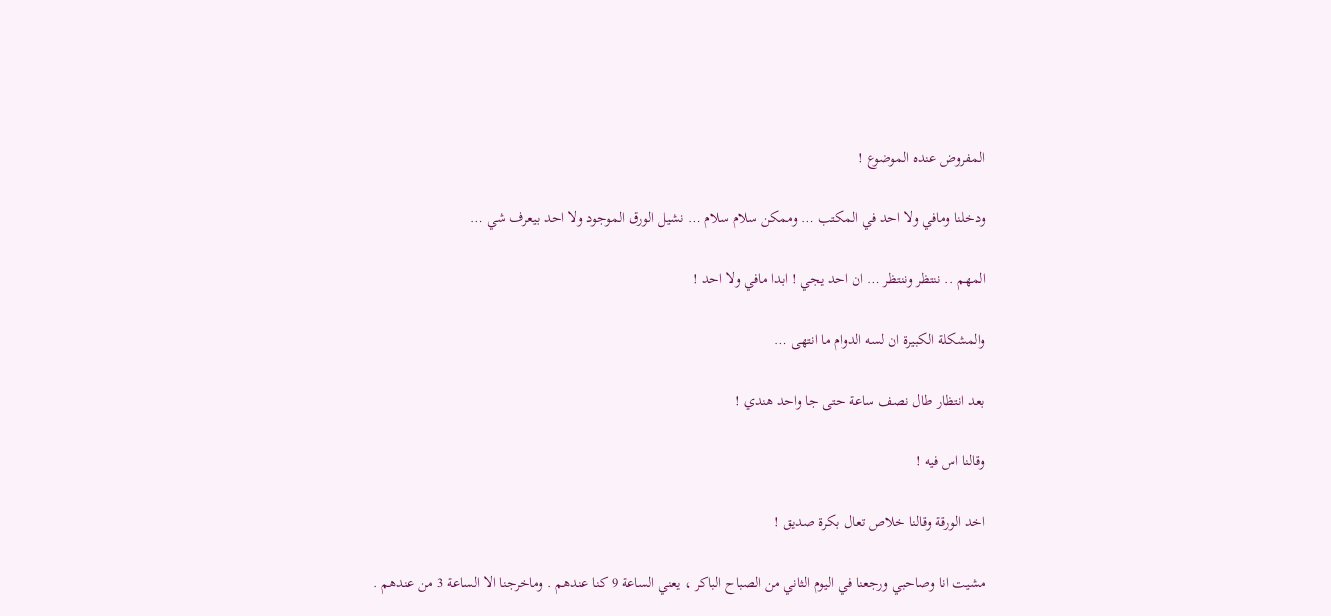المفروض عنده الموضوع !

ودخلنا ومافي ولا احد في المكتب … وممكن سلام سلام … نشيل الورق الموجود ولا احد بيعرف شي …

المهم .. ننتظر وننتظر … ان احد يجي ! ابدا مافي ولا احد !

والمشكلة الكبيرة ان لسه الدوام ما انتهى …

بعد انتظار طال نصف ساعة حتى جا واحد هندي !

وقالنا اس فيه !

اخد الورقة وقالنا خلاص تعال بكرة صديق !

مشيت انا وصاحبي ورجعنا في اليوم الثاني من الصباح الباكر ، يعني الساعة 9 كنا عندهم . وماخرجنا الا الساعة 3 من عندهم .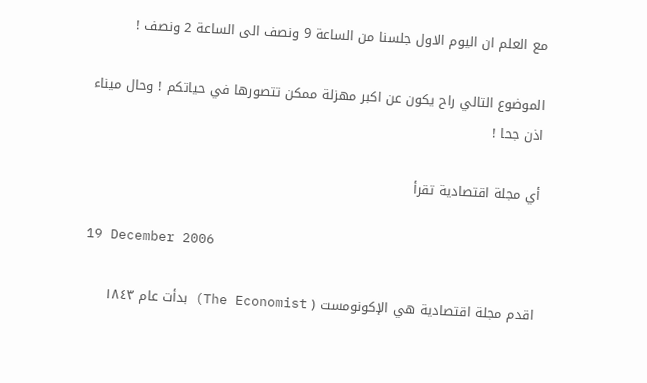مع العلم ان اليوم الاول جلسنا من الساعة 9 ونصف الى الساعة 2 ونصف !

الموضوع التالي راح يكون عن اكبر مهزلة ممكن تتصورها في حياتكم ! وحال ميناء اذن جحا !

أي مجلة اقتصادية تقرأ

19 December 2006

اقدم مجلة اقتصادية هي الإكونومست ( The Economist) بدأت عام ١٨٤٣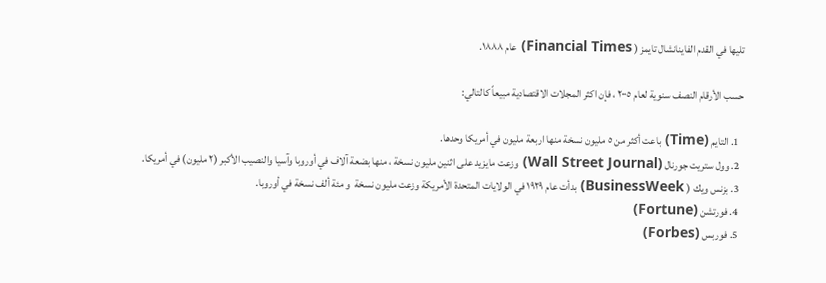تليها في القدم الفاينانشال تايمز ( Financial Times) عام ١٨٨٨.

حسب الأرقام النصف سنوية لعام ٢٠٠٥ ، فإن اكثر المجلات الاقتصادية مبيعاً كالتالي:

  1. التايم (Time) باعت أكثر من ٥ مليون نسخة منها اربعة مليون في أمريكا وحدها.
  2. وول ستريت جورنال (Wall Street Journal) وزعت مايزيد على اثنين مليون نسخة ، منها بضعة آلاف في أوروبا وآسيا والنصيب الأكبر (٢ مليون) في أمريكا.
  3. بزنس ويك ( BusinessWeek) بدأت عام ١٩٢٩ في الولايات المتحدة الأمريكة وزعت مليون نسخة  و مئة ألف نسخة في أوروبا.
  4. فورتشن (Fortune)
  5. فوربس (Forbes)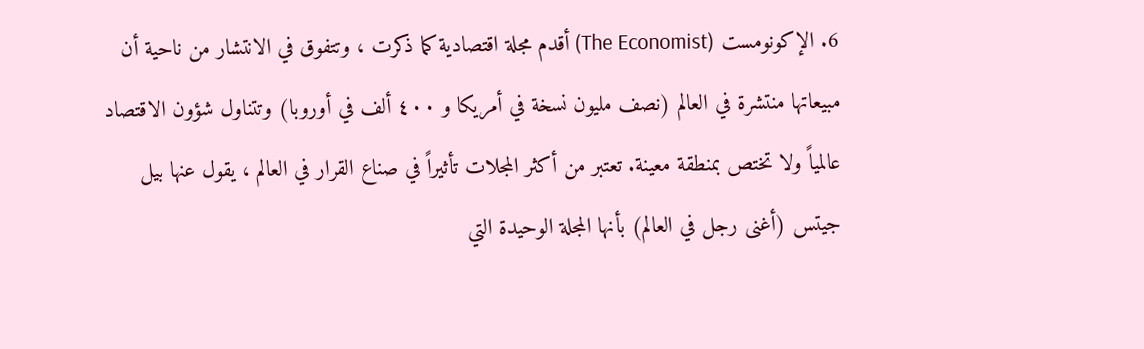6. الإكونومست (The Economist) أقدم مجلة اقتصادية كما ذكرت ، وتتفوق في الانتشار من ناحية أن مبيعاتها منتشرة في العالم (نصف مليون نسخة في أمريكا و ٤٠٠ ألف في أوروبا) وتتناول شؤون الاقتصاد عالمياً ولا تختص بمنطقة معينة. تعتبر من أكثر المجلات تأثيراً في صناع القرار في العالم ، يقول عنها بيل جيتس (أغنى رجل في العالم) بأنها المجلة الوحيدة التي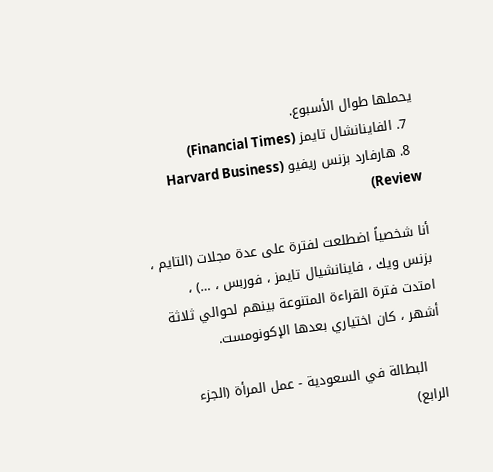يحملها طوال الأسبوع.
  7. الفاينانشال تايمز (Financial Times)
  8. هارفارد بزنس ريفيو (Harvard Business Review)

أنا شخصياً اضطلعت لفترة على عدة مجلات (التايم ، بزنس ويك ، فاينانشيال تايمز ، فوربس ، …) ، امتدت فترة القراءة المتنوعة بينهم لحوالي ثلاثة أشهر ، كان اختياري بعدها الإكونومست.

    البطالة في السعودية - عمل المرأة (الجزء الرابع)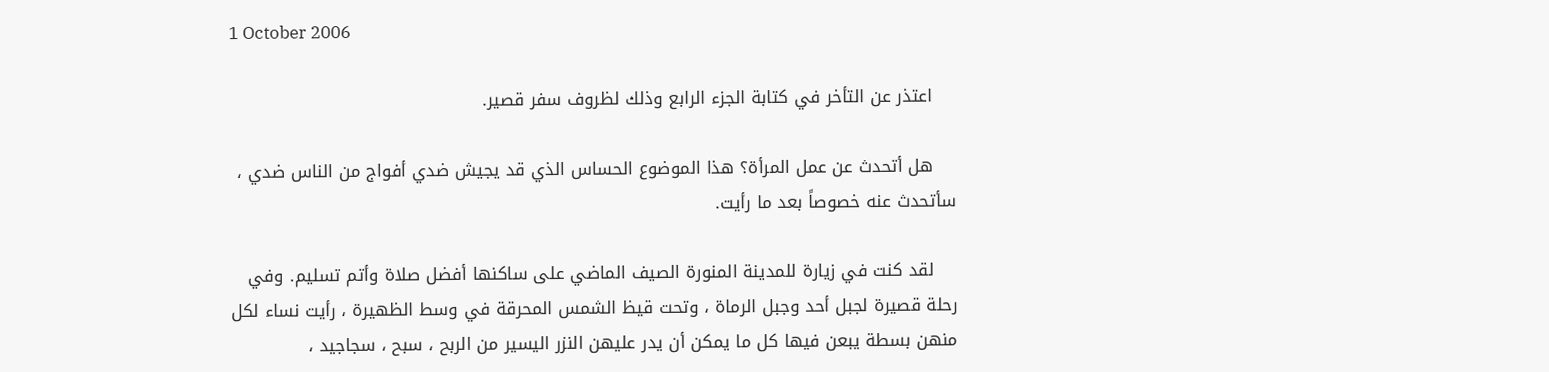1 October 2006

    اعتذر عن التأخر في كتابة الجزء الرابع وذلك لظروف سفر قصير.

    هل أتحدث عن عمل المرأة؟ هذا الموضوع الحساس الذي قد يجيش ضدي أفواج من الناس ضدي ، سأتحدث عنه خصوصاً بعد ما رأيت.

    لقد كنت في زيارة للمدينة المنورة الصيف الماضي على ساكنها أفضل صلاة وأتم تسليم. وفي رحلة قصيرة لجبل أحد وجبل الرماة ، وتحت قيظ الشمس المحرقة في وسط الظهيرة ، رأيت نساء لكل منهن بسطة يبعن فيها كل ما يمكن أن يدر عليهن النزر اليسير من الربح ، سبح ، سجاجيد ،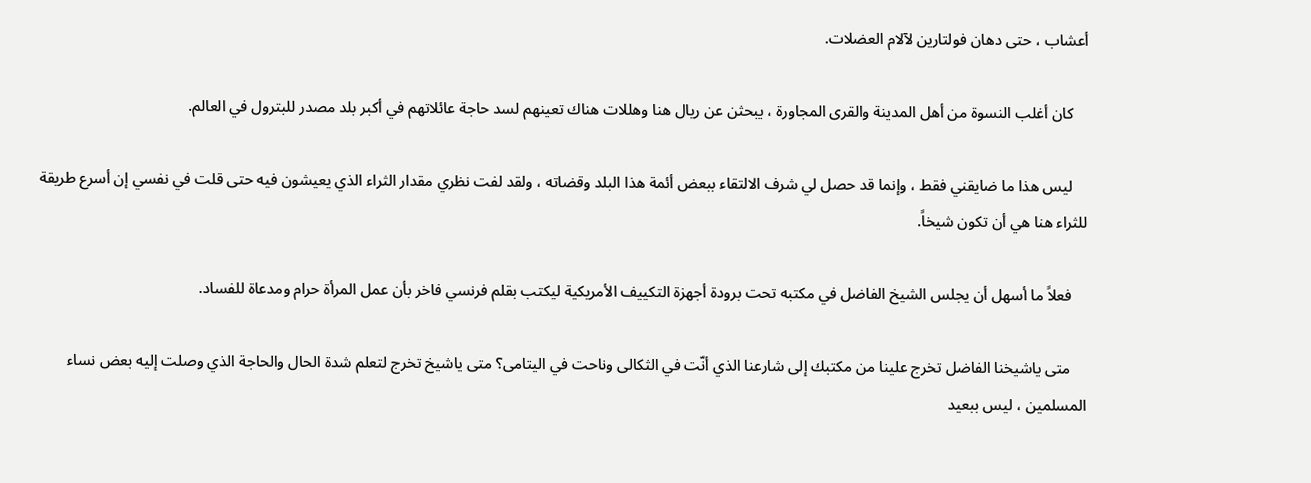أعشاب ، حتى دهان فولتارين لآلام العضلات.

    كان أغلب النسوة من أهل المدينة والقرى المجاورة ، يبحثن عن ريال هنا وهللات هناك تعينهم لسد حاجة عائلاتهم في أكبر بلد مصدر للبترول في العالم.

    ليس هذا ما ضايقني فقط ، وإنما قد حصل لي شرف الالتقاء ببعض أئمة هذا البلد وقضاته ، ولقد لفت نظري مقدار الثراء الذي يعيشون فيه حتى قلت في نفسي إن أسرع طريقة للثراء هنا هي أن تكون شيخاً.

    فعلاً ما أسهل أن يجلس الشيخ الفاضل في مكتبه تحت برودة أجهزة التكييف الأمريكية ليكتب بقلم فرنسي فاخر بأن عمل المرأة حرام ومدعاة للفساد.

    متى ياشيخنا الفاضل تخرج علينا من مكتبك إلى شارعنا الذي أنّت في الثكالى وناحت في اليتامى؟ متى ياشيخ تخرج لتعلم شدة الحال والحاجة الذي وصلت إليه بعض نساء المسلمين ، ليس ببعيد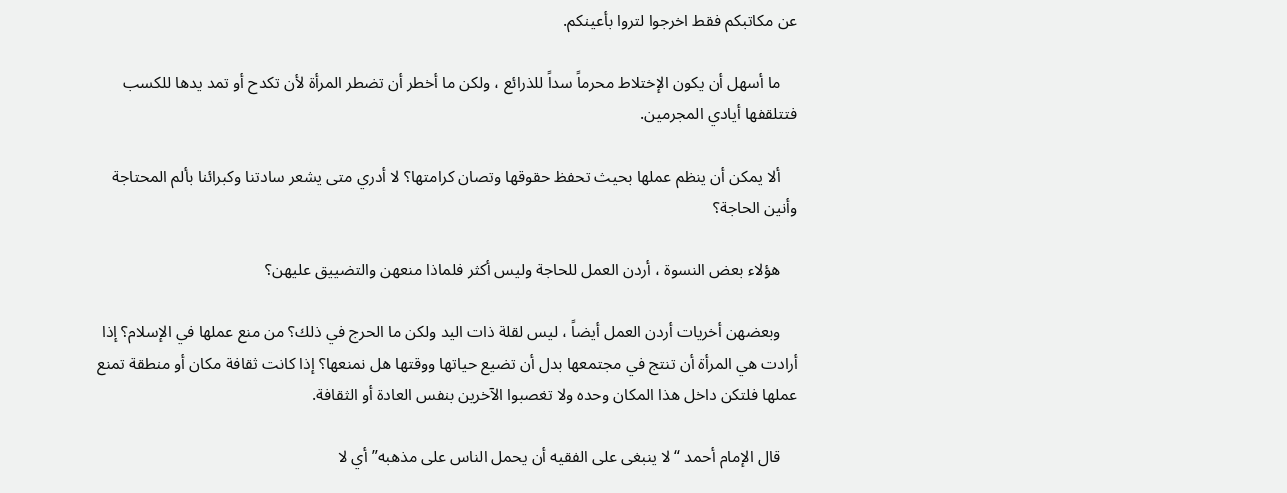عن مكاتبكم فقط اخرجوا لتروا بأعينكم.

    ما أسهل أن يكون الإختلاط محرماً سداً للذرائع ، ولكن ما أخطر أن تضطر المرأة لأن تكدح أو تمد يدها للكسب فتتلقفها أيادي المجرمين.

    ألا يمكن أن ينظم عملها بحيث تحفظ حقوقها وتصان كرامتها؟ لا أدري متى يشعر سادتنا وكبرائنا بألم المحتاجة وأنين الحاجة؟

    هؤلاء بعض النسوة ، أردن العمل للحاجة وليس أكثر فلماذا منعهن والتضييق عليهن؟

    وبعضهن أخريات أردن العمل أيضاً ، ليس لقلة ذات اليد ولكن ما الحرج في ذلك؟ من منع عملها في الإسلام؟ إذا أرادت هي المرأة أن تنتج في مجتمعها بدل أن تضيع حياتها ووقتها هل نمنعها؟ إذا كانت ثقافة مكان أو منطقة تمنع عملها فلتكن داخل هذا المكان وحده ولا تغصبوا الآخرين بنفس العادة أو الثقافة.

    قال الإمام أحمد “لا ينبغى على الفقيه أن يحمل الناس على مذهبه” أي لا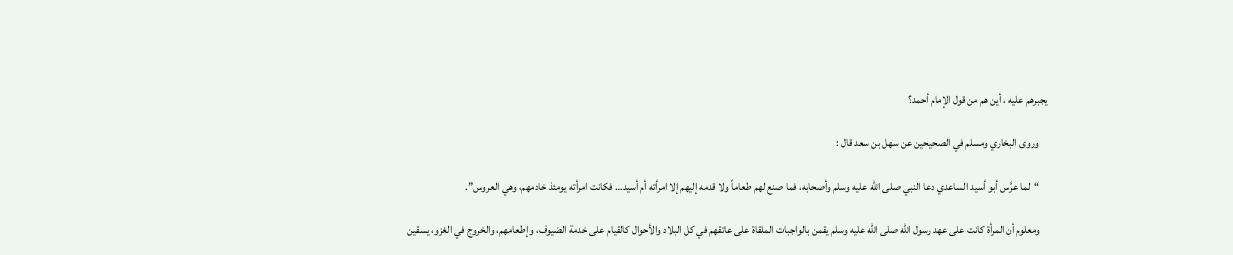يجبرهم عليه ، أين هم من قول الإمام أحمد؟

    وروى البخاري ومسلم في الصحيحين عن سهل بن سعد قال :

    “لما عرَّس أبو أسيد الساعدي دعا النبي صلى الله عليه وسلم وأصحابه، فما صنع لهم طعاماً ولا قدمه إليهم إلا امرأته أم أسيد… فكانت امرأته يومئذ خادمهم، وهي العروس”.

    ومعلوم أن المرأة كانت على عهد رسول الله صلى الله عليه وسلم يقمن بالواجبات الملقاة على عاتقهم في كل البلاد والأحوال كالقيام على خدمة الضيوف، وإطعامهم، والخروج في الغزو، يسقين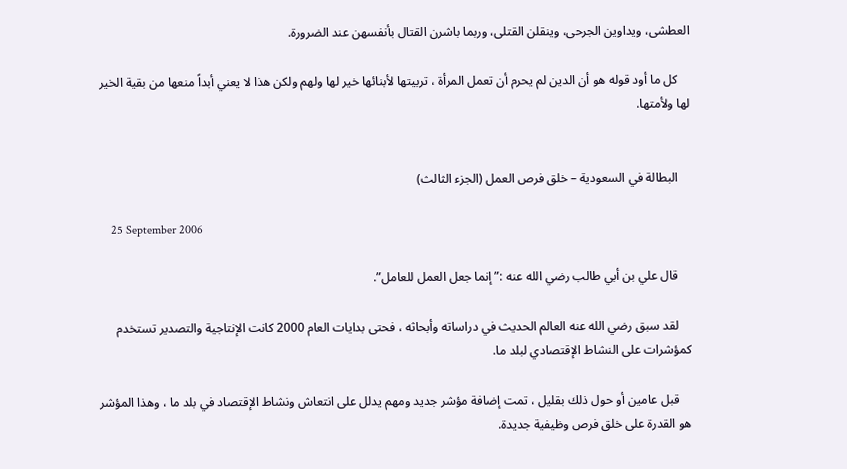العطشى، ويداوين الجرحى، وينقلن القتلى، وربما باشرن القتال بأنفسهن عند الضرورة.

    كل ما أود قوله هو أن الدين لم يحرم أن تعمل المرأة ، تربيتها لأبنائها خير لها ولهم ولكن هذا لا يعني أبداً منعها من بقية الخير لها ولأمتها.


    البطالة في السعودية – خلق فرص العمل (الجزء الثالث)

    25 September 2006

    قال علي بن أبي طالب رضي الله عنه :” إنما جعل العمل للعامل”.

    لقد سبق رضي الله عنه العالم الحديث في دراساته وأبحاثه ، فحتى بدايات العام 2000 كانت الإنتاجية والتصدير تستخدم كمؤشرات على النشاط الإقتصادي لبلد ما.

    قبل عامين أو حول ذلك بقليل ، تمت إضافة مؤشر جديد ومهم يدلل على انتعاش ونشاط الإقتصاد في بلد ما ، وهذا المؤشر هو القدرة على خلق فرص وظيفية جديدة.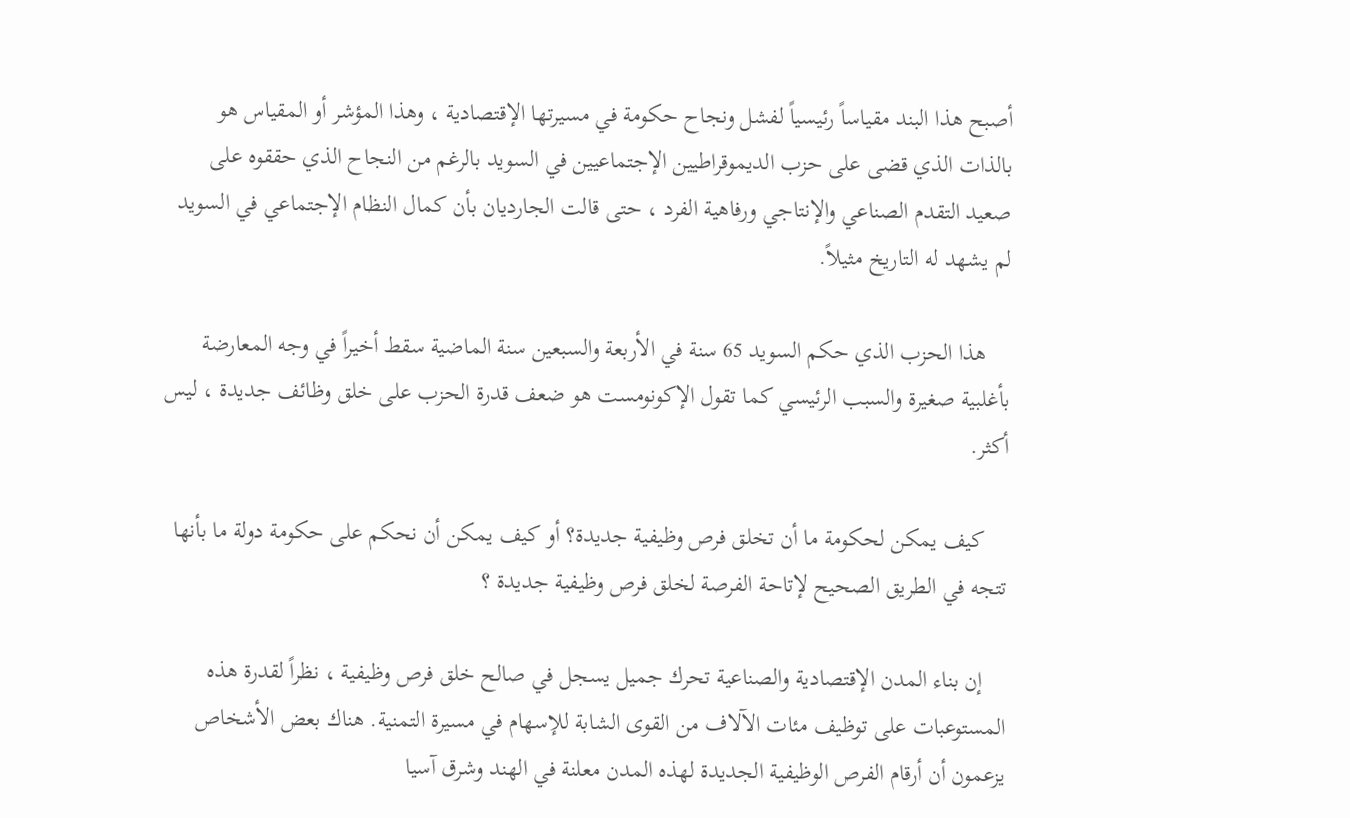أصبح هذا البند مقياساً رئيسياً لفشل ونجاح حكومة في مسيرتها الإقتصادية ، وهذا المؤشر أو المقياس هو بالذات الذي قضى على حزب الديموقراطيين الإجتماعيين في السويد بالرغم من النجاح الذي حققوه على صعيد التقدم الصناعي والإنتاجي ورفاهية الفرد ، حتى قالت الجارديان بأن كمال النظام الإجتماعي في السويد لم يشهد له التاريخ مثيلاً.

    هذا الحزب الذي حكم السويد 65 سنة في الأربعة والسبعين سنة الماضية سقط أخيراً في وجه المعارضة بأغلبية صغيرة والسبب الرئيسي كما تقول الإكونومست هو ضعف قدرة الحزب على خلق وظائف جديدة ، ليس أكثر.

    كيف يمكن لحكومة ما أن تخلق فرص وظيفية جديدة؟ أو كيف يمكن أن نحكم على حكومة دولة ما بأنها تتجه في الطريق الصحيح لإتاحة الفرصة لخلق فرص وظيفية جديدة ؟

    إن بناء المدن الإقتصادية والصناعية تحرك جميل يسجل في صالح خلق فرص وظيفية ، نظراً لقدرة هذه المستوعبات على توظيف مئات الآلاف من القوى الشابة للإسهام في مسيرة التمنية. هناك بعض الأشخاص يزعمون أن أرقام الفرص الوظيفية الجديدة لهذه المدن معلنة في الهند وشرق آسيا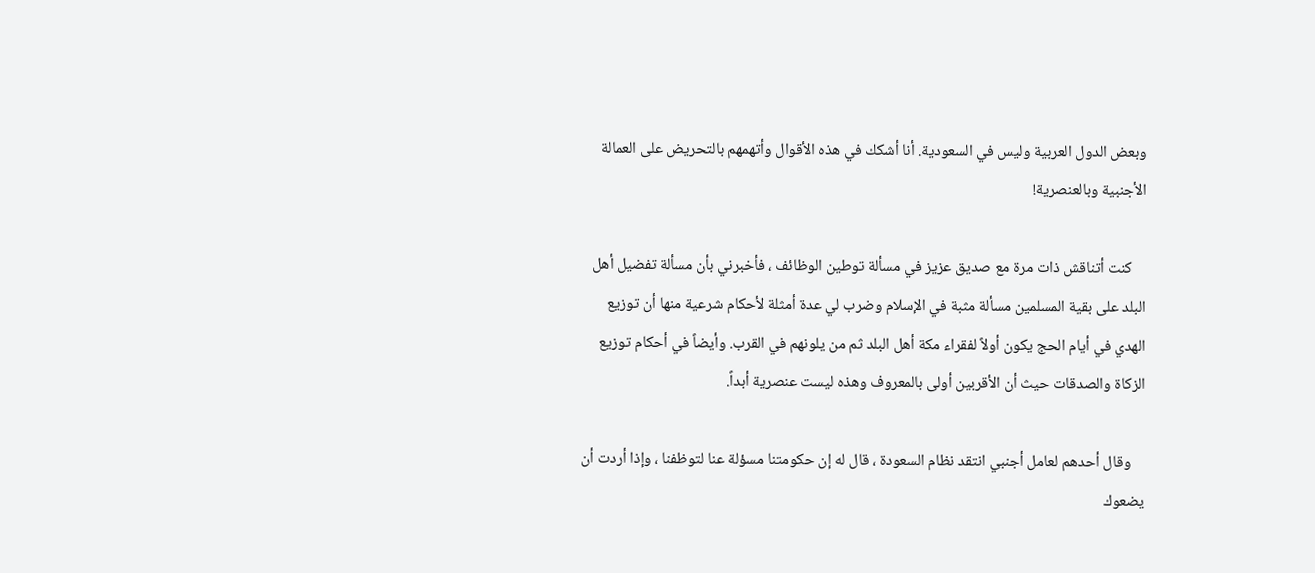وبعض الدول العربية وليس في السعودية. أنا أشكك في هذه الأقوال وأتهمهم بالتحريض على العمالة الأجنبية وبالعنصرية!

    كنت أتناقش ذات مرة مع صديق عزيز في مسألة توطين الوظائف ، فأخبرني بأن مسألة تفضيل أهل البلد على بقية المسلمين مسألة مثبة في الإسلام وضرب لي عدة أمثلة لأحكام شرعية منها أن توزيع الهدي في أيام الحج يكون أولاً لفقراء مكة أهل البلد ثم من يلونهم في القرب. وأيضاً في أحكام توزيع الزكاة والصدقات حيث أن الأقربين أولى بالمعروف وهذه ليست عنصرية أبداً.

    وقال أحدهم لعامل أجنبي انتقد نظام السعودة ، قال له إن حكومتنا مسؤلة عنا لتوظفنا ، وإذا أردت أن يضعوك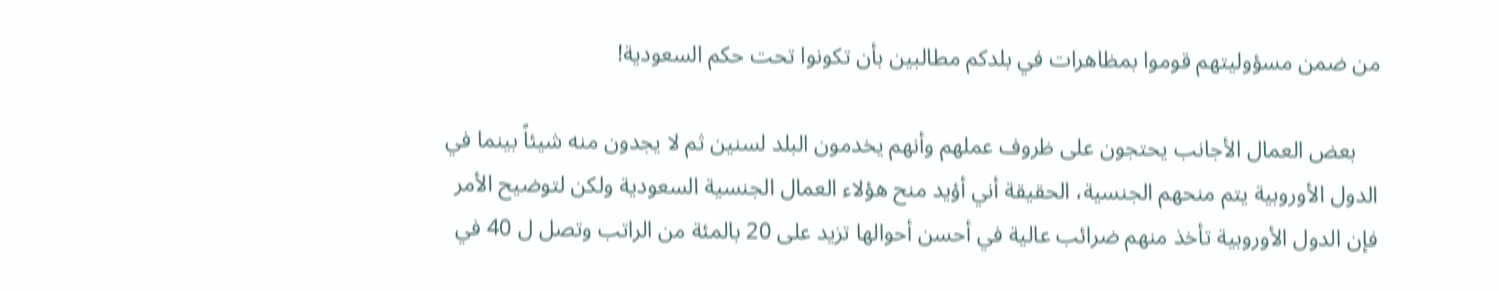من ضمن مسؤوليتهم قوموا بمظاهرات في بلدكم مطالبين بأن تكونوا تحت حكم السعودية!

    بعض العمال الأجانب يحتجون على ظروف عملهم وأنهم يخدمون البلد لسنين ثم لا يجدون منه شيئاً بينما في الدول الأوروبية يتم منحهم الجنسية، الحقيقة أني أؤيد منح هؤلاء العمال الجنسية السعودية ولكن لتوضيح الأمر فإن الدول الأوروبية تأخذ منهم ضرائب عالية في أحسن أحوالها تزيد على 20 بالمئة من الراتب وتصل ل 40 في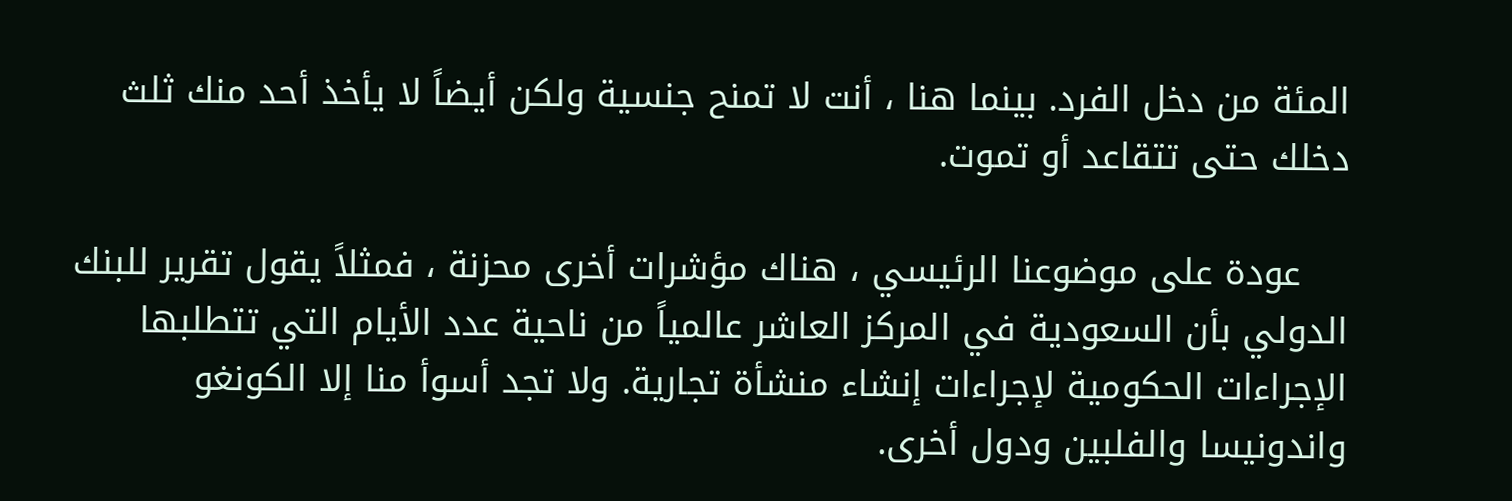المئة من دخل الفرد. بينما هنا ، أنت لا تمنح جنسية ولكن أيضاً لا يأخذ أحد منك ثلث دخلك حتى تتقاعد أو تموت.

    عودة على موضوعنا الرئيسي ، هناك مؤشرات أخرى محزنة ، فمثلاً يقول تقرير للبنك الدولي بأن السعودية في المركز العاشر عالمياً من ناحية عدد الأيام التي تتطلبها الإجراءات الحكومية لإجراءات إنشاء منشأة تجارية. ولا تجد أسوأ منا إلا الكونغو واندونيسا والفلبين ودول أخرى.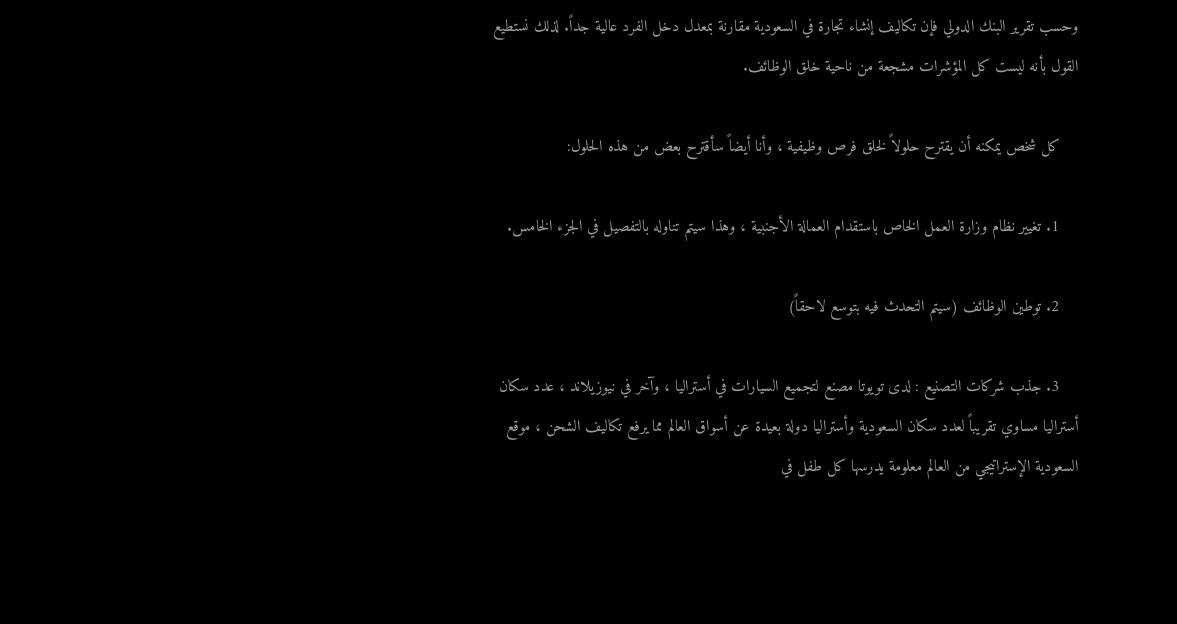وحسب تقرير البنك الدولي فإن تكاليف إنشاء تجارة في السعودية مقارنة بمعدل دخل الفرد عالية جداً. لذلك نستطيع القول بأنه ليست كل المؤشرات مشجعة من ناحية خلق الوظائف.

    كل شخص يمكنه أن يقترح حلولاً لخلق فرص وظيفية ، وأنا أيضاً سأقترح بعض من هذه الحلول:

    1. تغيير نظام وزارة العمل الخاص باستقدام العمالة الأجنبية ، وهذا سيتم تناوله بالتفصيل في الجزء الخامس.

    2. توطين الوظائف (سيتم التحدث فيه بتوسع لاحقاً)

    3. جذب شركات التصنيع : لدى تويوتا مصنع لتجميع السيارات في أستراليا ، وآخر في نيوزيلاند ، عدد سكان أستراليا مساوي تقريباً لعدد سكان السعودية وأستراليا دولة بعيدة عن أسواق العالم مما يرفع تكاليف الشحن ، موقع السعودية الإستراتيجي من العالم معلومة يدرسها كل طفل في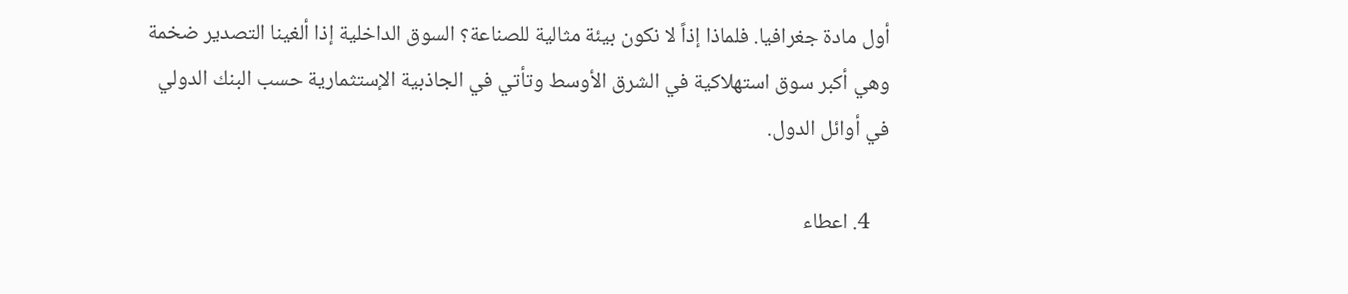أول مادة جغرافيا. فلماذا إذاً لا نكون بيئة مثالية للصناعة؟ السوق الداخلية إذا ألغينا التصدير ضخمة وهي أكبر سوق استهلاكية في الشرق الأوسط وتأتي في الجاذبية الإستثمارية حسب البنك الدولي في أوائل الدول.

    4. اعطاء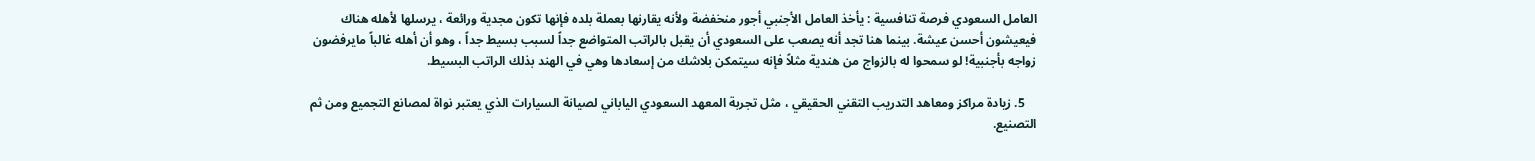العامل السعودي فرصة تنافسية : يأخذ العامل الأجنبي أجور منخفضة ولأنه يقارنها بعملة بلده فإنها تكون مجدية ورائعة ، يرسلها لأهله هناك فيعيشون أحسن عيشة. بينما هنا تجد أنه يصعب على السعودي أن يقبل بالراتب المتواضع جداً لسبب بسيط جداً ، وهو أن أهله غالباً مايرفضون زواجه بأجنبية! لو سمحوا له بالزواج من هندية مثلاً فإنه سيتمكن بلاشك من إسعادها وهي في الهند بذلك الراتب البسيط.

    5. زيادة مراكز ومعاهد التدريب التقني الحقيقي ، مثل تجربة المعهد السعودي الياباني لصيانة السيارات الذي يعتبر نواة لمصانع التجميع ومن ثم التصنيع.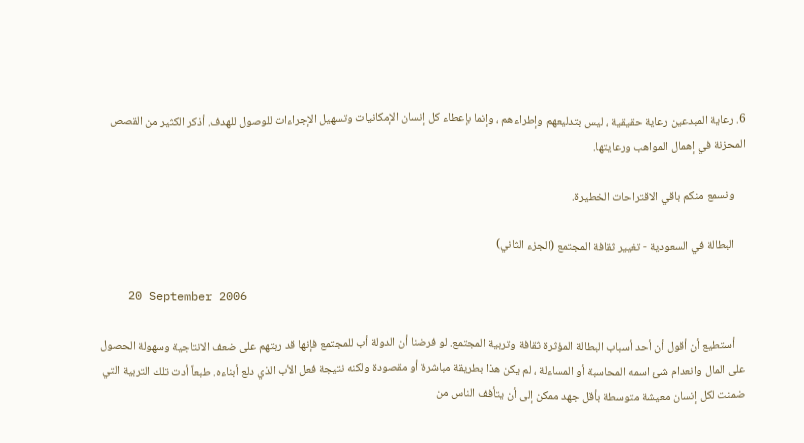6. رعاية المبدعين رعاية حقيقية ، ليس بتدليعهم وإطراءهم ، وإنما بإعطاء كل إنسان الإمكانيات وتسهيل الإجراءات للوصول للهدف. أذكر الكثير من القصص المحزنة في إهمال المواهب ورعايتها.

    ونسمع منكم باقي الاقتراحات الخطيرة.

    البطالة في السعودية - تغيير ثقافة المجتمع (الجزء الثاني)

    20 September 2006

    أستطيع أن أقول أن أحد أسباب البطالة المؤثرة ثقافة وتربية المجتمع. لو فرضنا أن الدولة أب للمجتمع فإنها قد ربتهم على ضعف الانتاجية وسهولة الحصول على المال وانعدام شئ اسمه المحاسبة أو المساءلة ، لم يكن هذا بطريقة مباشرة أو مقصودة ولكنه نتيجة فعل الأب الذي دلع أبناءه. طبعاً أدت تلك التربية التي ضمنت لكل إنسان معيشة متوسطة بأقل جهد ممكن إلى أن يتأفف الناس من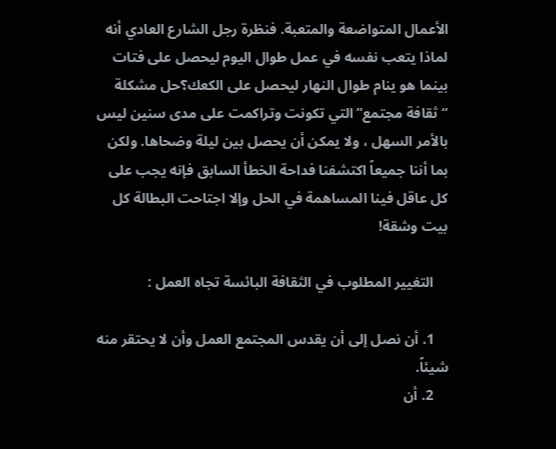الأعمال المتواضعة والمتعبة. فنظرة رجل الشارع العادي أنه لماذا يتعب نفسه في عمل طوال اليوم ليحصل على فتات بينما هو ينام طوال النهار ليحصل على الكعك؟حل مشكلة “ثقافة مجتمع” التي تكونت وتراكمت على مدى سنين ليس بالأمر السهل ، ولا يمكن أن يحصل بين ليلة وضحاها. ولكن بما أننا جميعاً اكتشفنا فداحة الخطأ السابق فإنه يجب على كل عاقل فينا المساهمة في الحل وإلا اجتاحت البطالة كل بيت وشقة!

    التغيير المطلوب في الثقافة البائسة تجاه العمل :

    1. أن نصل إلى أن يقدس المجتمع العمل وأن لا يحتقر منه شيئاً.
    2. أن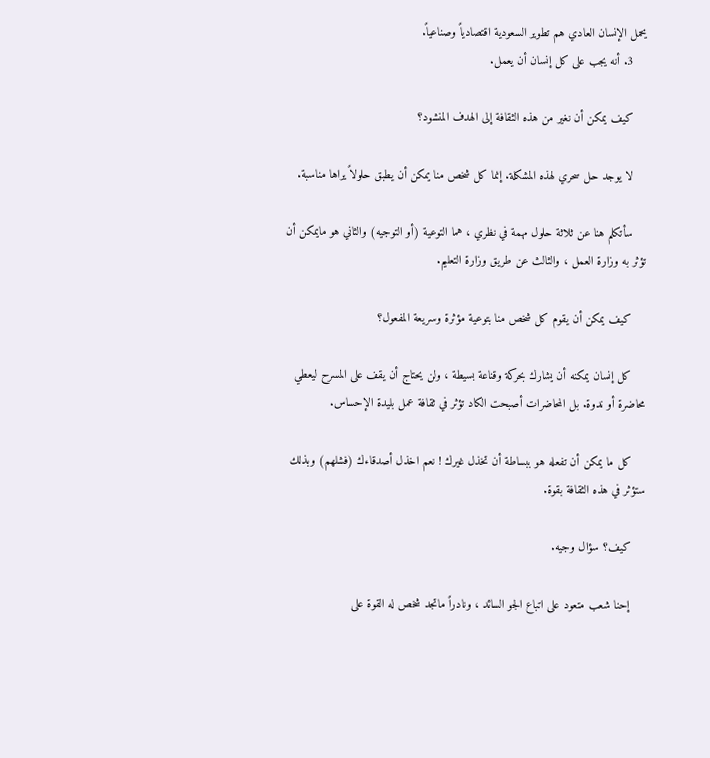يحمل الإنسان العادي هم تطوير السعودية اقتصادياً وصناعياً.
    3. أنه يجب على كل إنسان أن يعمل.

    كيف يمكن أن نغير من هذه الثقافة إلى الهدف المنشود؟

    لا يوجد حل سحري لهذه المشكلة. إنما كل شخص منا يمكن أن يطبق حلولاً يراها مناسبة.

    سأتكلم هنا عن ثلاثة حلول مهمة في نظري ، هما التوعية (أو التوجيه) والثاني هو مايمكن أن تؤثر به وزارة العمل ، والثالث عن طريق وزارة التعليم.

    كيف يمكن أن يقوم كل شخص منا بتوعية مؤثرة وسريعة المفعول؟

    كل إنسان يمكنه أن يشارك بحركة وقناعة بسيطة ، ولن يحتاج أن يقف على المسرح ليعطي محاضرة أو ندوة. بل المحاضرات أصبحت الكاد تؤثر في ثقافة عمل بليدة الإحساس.

    كل ما يمكن أن تفعله هو ببساطة أن تخذل غيرك ! نعم اخذل أصدقاءك (فشلهم) وبذلك ستؤثر في هذه الثقافة بقوة.

    كيف؟ سؤال وجيه.

    إحنا شعب متعود على اتباع الجو السائد ، ونادراً ماتجد شخص له القوة على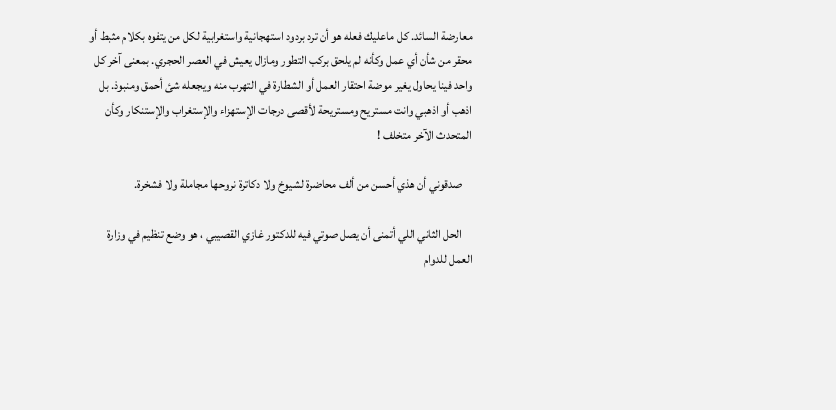معارضة السائد. كل ماعليك فعله هو أن ترد بردود استهجانية واستغرابية لكل من يتفوه بكلام مثبط أو محقر من شأن أي عمل وكأنه لم يلحق بركب التطور ومازال يعيش في العصر الحجري. بمعنى آخر كل واحد فينا يحاول يغير موضة احتقار العمل أو الشطارة في التهرب منه ويجعله شئ أحمق ومنبوذ. بل اذهب أو اذهبي وانت مستريح ومستريحة لأقصى درجات الإستهزاء والإستغراب والإستنكار وكأن المتحدث الآخر متخلف !

    صدقوني أن هذي أحسن من ألف محاضرة لشيوخ ولا دكاترة نروحها مجاملة ولا فشخرة.

    الحل الثاني اللي أتمنى أن يصل صوتي فيه للدكتور غازي القصيبي ، هو وضع تنظيم في وزارة العمل للدوام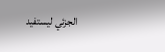الجزئي ليستفيد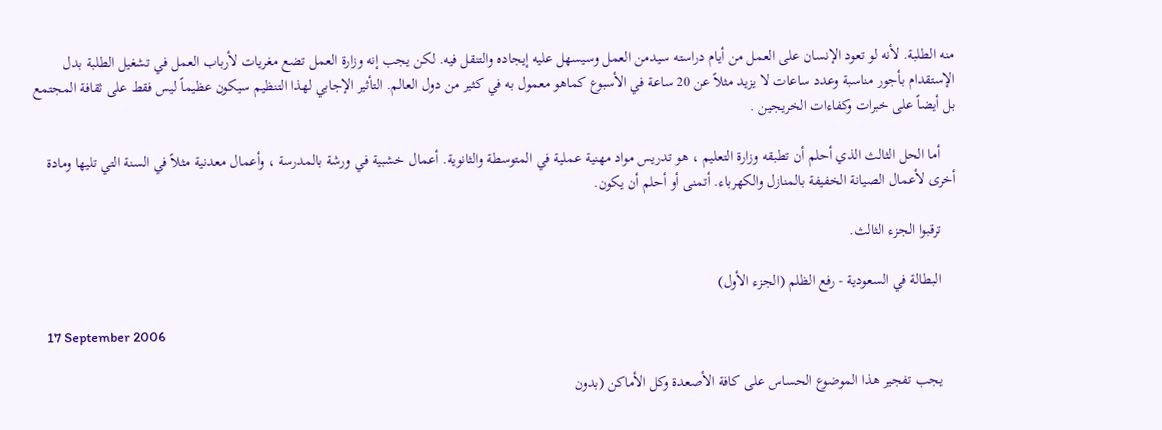منه الطلبة. لأنه لو تعود الإنسان على العمل من أيام دراسته سيدمن العمل وسيسهل عليه إيجاده والتنقل فيه. لكن يجب إنه وزارة العمل تضع مغريات لأرباب العمل في تشغيل الطلبة بدل الإستقدام بأجور مناسبة وعدد ساعات لا يزيد مثلاً عن 20 ساعة في الأسبوع كماهو معمول به في كثير من دول العالم. التأثير الإجابي لهذا التنظيم سيكون عظيماً ليس فقط على ثقافة المجتمع بل أيضاً على خبرات وكفاءات الخريجين .

    أما الحل الثالث الذي أحلم أن تطبقه وزارة التعليم ، هو تدريس مواد مهنية عملية في المتوسطة والثانوية. أعمال خشبية في ورشة بالمدرسة ، وأعمال معدنية مثلاً في السنة التي تليها ومادة أخرى لأعمال الصيانة الخفيفة بالمنازل والكهرباء. أتمنى أو أحلم أن يكون.

    ترقبوا الجزء الثالث.

    البطالة في السعودية - رفع الظلم (الجزء الأول)

    17 September 2006

    يجب تفجير هذا الموضوع الحساس على كافة الأصعدة وكل الأماكن (بدون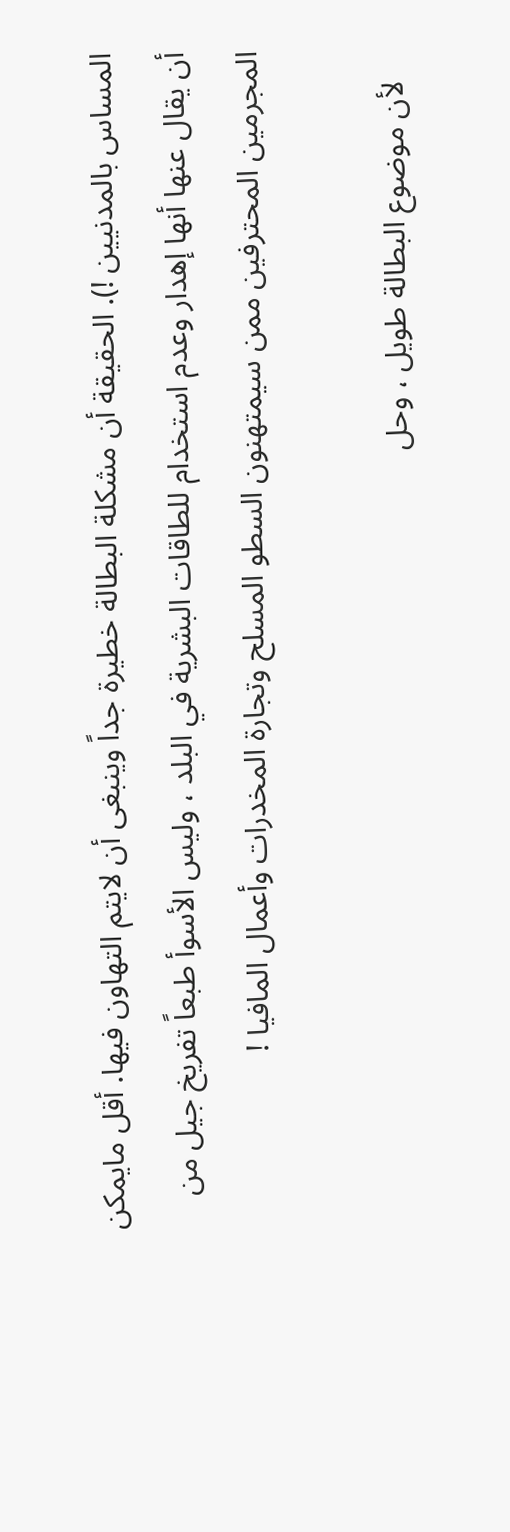المساس بالمدنيين !). الحقيقة أن مشكلة البطالة خطيرة جداً وينبغى أن لايتم التهاون فيها. أقل مايمكن أن يقال عنها أنها إهدار وعدم استخدام للطاقات البشرية في البلد ، وليس الأسوأ طبعاً تفريخ جيل من المجرمين المحترفين ممن سيمتهنون السطو المسلح وتجارة المخدرات وأعمال المافيا !

    لأن موضوع البطالة طويل ، وحل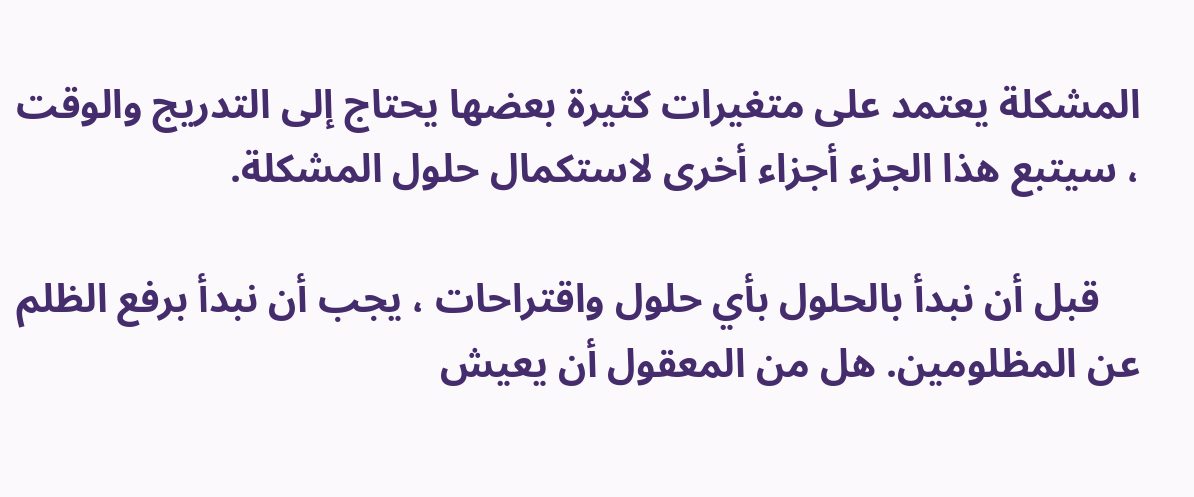المشكلة يعتمد على متغيرات كثيرة بعضها يحتاج إلى التدريج والوقت ، سيتبع هذا الجزء أجزاء أخرى لاستكمال حلول المشكلة.

    قبل أن نبدأ بالحلول بأي حلول واقتراحات ، يجب أن نبدأ برفع الظلم عن المظلومين. هل من المعقول أن يعيش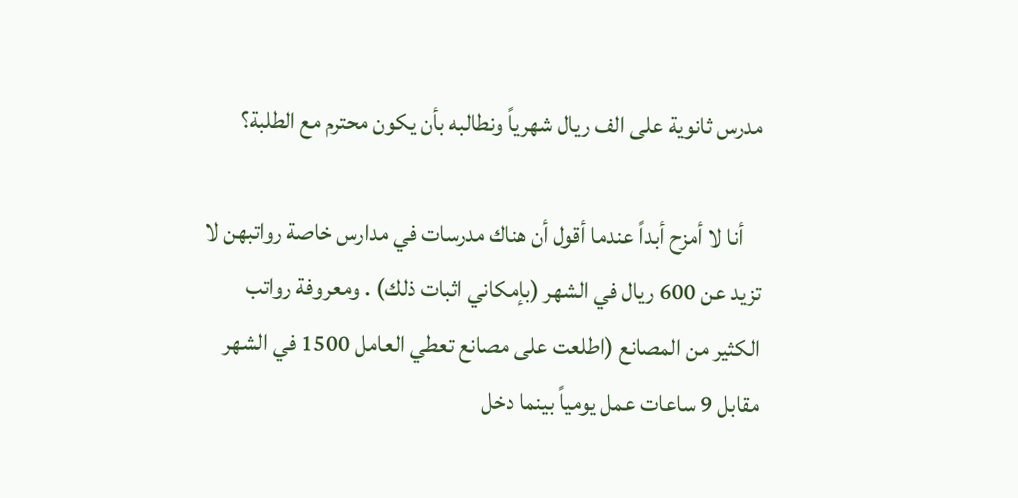مدرس ثانوية على الف ريال شهرياً ونطالبه بأن يكون محترم مع الطلبة؟

    أنا لا أمزح أبداً عندما أقول أن هناك مدرسات في مدارس خاصة رواتبهن لا تزيد عن 600 ريال في الشهر (بإمكاني اثبات ذلك) . ومعروفة رواتب الكثير من المصانع (اطلعت على مصانع تعطي العامل 1500 في الشهر مقابل 9 ساعات عمل يومياً بينما دخل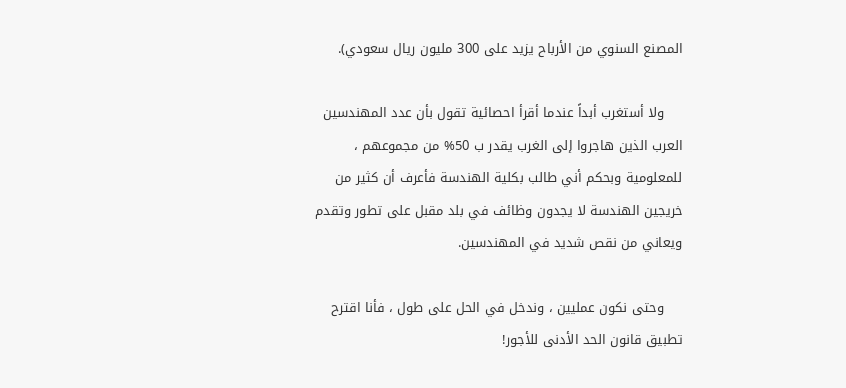المصنع السنوي من الأرباح يزيد على 300 مليون ريال سعودي).

    ولا أستغرب أبداً عندما أقرأ احصائية تقول بأن عدد المهندسين العرب الذين هاجروا إلى الغرب يقدر ب 50% من مجموعهم ، للمعلومية وبحكم أني طالب بكلية الهندسة فأعرف أن كثير من خريجين الهندسة لا يجدون وظائف في بلد مقبل على تطور وتقدم ويعاني من نقص شديد في المهندسين.

    وحتى نكون عمليين ، وندخل في الحل على طول ، فأنا اقترح تطبيق قانون الحد الأدنى للأجور!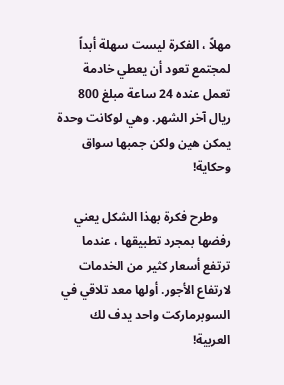مهلاً ، الفكرة ليست سهلة أبداً لمجتمع تعود أن يعطي خادمة تعمل عنده 24 ساعة مبلغ 800 ريال آخر الشهر. وهي لوكانت وحدة يمكن هين ولكن جمبها سواق وحكاية!

    وطرح فكرة بهذا الشكل يعني رفضها بمجرد تطبيقها ، عندما ترتفع أسعار كثير من الخدمات لارتفاع الأجور. أولها معد تلاقي في السوبرماركت واحد يدف لك العربية!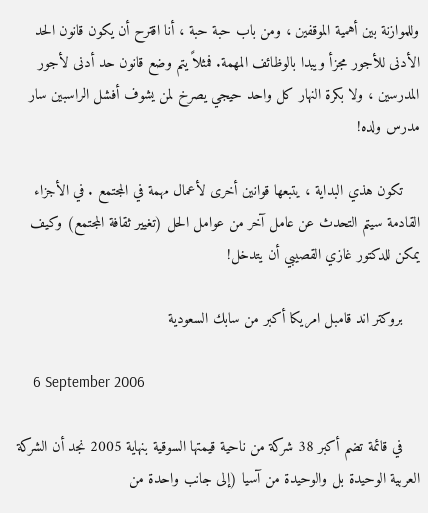وللموازنة بين أهمية الموقفين ، ومن باب حبة حبة ، أنا اقترح أن يكون قانون الحد الأدنى للأجور مجزأ ويبدا بالوظائف المهمة. فمثلاً يتم وضع قانون حد أدنى لأجور المدرسين ، ولا بكرة النهار كل واحد حيجي يصرخ لمن يشوف أفشل الراسبين سار مدرس ولده!

    تكون هذي البداية ، يتبعها قوانين أخرى لأعمال مهمة في المجتمع . في الأجزاء القادمة سيتم التحدث عن عامل آخر من عوامل الحل (تغيير ثقافة المجتمع) وكيف يمكن للدكتور غازي القصيبي أن يتدخل!

    بروكتر اند قامبل امريكا أكبر من سابك السعودية

    6 September 2006

    في قائمة تضم أكبر 38 شركة من ناحية قيمتها السوقية بنهاية 2005 نجد أن الشركة العربية الوحيدة بل والوحيدة من آسيا (إلى جانب واحدة من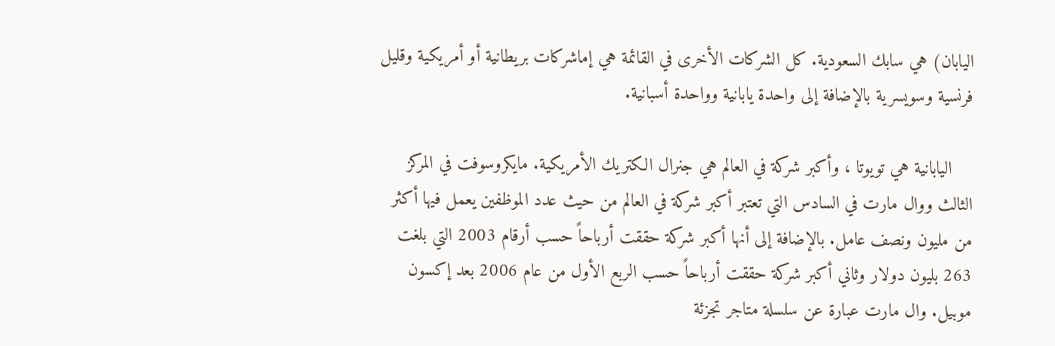اليابان) هي سابك السعودية. كل الشركات الأخرى في القائمة هي إماشركات بريطانية أو أمريكية وقليل فرنسية وسويسرية بالإضافة إلى واحدة يابانية وواحدة أسبانية.

    اليابانية هي تويوتا ، وأكبر شركة في العالم هي جنرال الكتريك الأمريكية. مايكروسوفت في المركز الثالث ووال مارت في السادس التي تعتبر أكبر شركة في العالم من حيث عدد الموظفين يعمل فيها أكثر من مليون ونصف عامل. بالإضافة إلى أنها أكبر شركة حققت أرباحاً حسب أرقام 2003 التي بلغت 263 بليون دولار وثاني أكبر شركة حققت أرباحاً حسب الربع الأول من عام 2006 بعد إكسون موبيل. وال مارت عبارة عن سلسلة متاجر تجزئة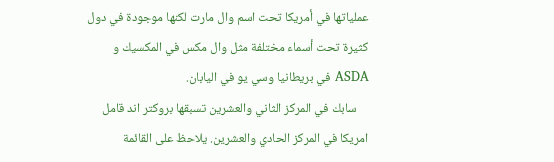عملياتها في أمريكا تحت اسم وال مارت لكنها موجودة في دول كثيرة تحت أسماء مختلفة مثل وال مكس في المكسيك و ASDA في بريطانيا وسي يو في اليابان.
    سابك في المركز الثاني والعشرين تسبقها بروكتر اند قامل امريكا في المركز الحادي والعشرين. يلاحظ على القائمة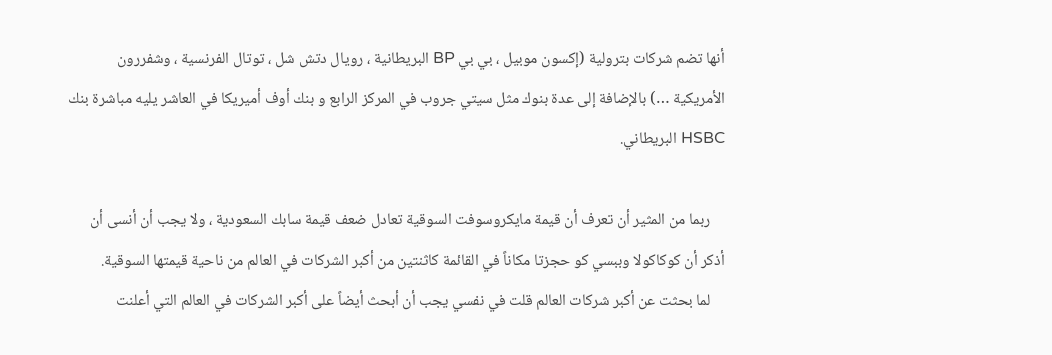أنها تضم شركات بترولية (إكسون موبيل ، بي بي BP البريطانية ، رويال دتش شل ، توتال الفرنسية ، وشفررون الأمريكية …) بالإضافة إلى عدة بنوك مثل سيتي جروب في المركز الرابع و بنك أوف أميريكا في العاشر يليه مباشرة بنك HSBC البريطاني.

    ربما من المثير أن تعرف أن قيمة مايكروسوفت السوقية تعادل ضعف قيمة سابك السعودية ، ولا يجب أن أنسى أن أذكر أن كوكاكولا وببسي كو حجزتا مكاناً في القائمة كاثنتين من أكبر الشركات في العالم من ناحية قيمتها السوقية.
    لما بحثت عن أكبر شركات العالم قلت في نفسي يجب أن أبحث أيضاً على أكبر الشركات في العالم التي أعلنت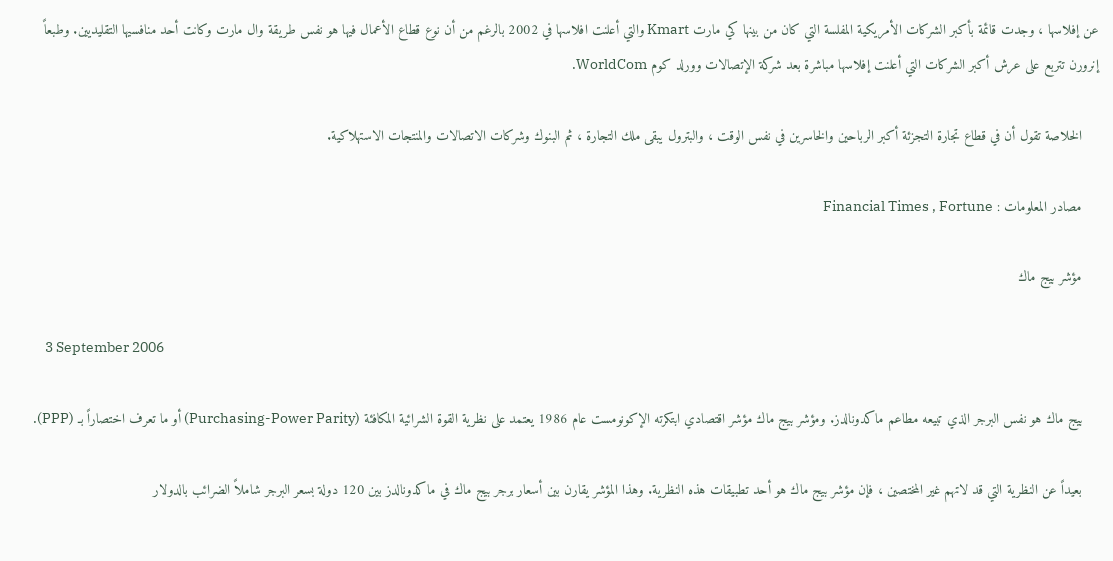عن إفلاسها ، وجدت قائمة بأكبر الشركات الأمريكية المفلسة التي كان من بينها كي مارت Kmart والتي أعلنت افلاسها في 2002 بالرغم من أن نوع قطاع الأعمال فيها هو نفس طريقة وال مارت وكانت أحد منافسيها التقليديين. وطبعاً إنرورن تتربع على عرش أكبر الشركات التي أعلنت إفلاسها مباشرة بعد شركة الإتصالات وورلد كوم WorldCom.

    الخلاصة تقول أن في قطاع تجارة التجزئة أكبر الرباحين والخاسرين في نفس الوقت ، والبترول يبقى ملك التجارة ، ثم البنوك وشركات الاتصالات والمنتجات الاستهلاكية.

    مصادر المعلومات : Financial Times , Fortune

    مؤشر بيج ماك

    3 September 2006

    بيج ماك هو نفس البرجر الذي تبيعه مطاعم ماكدونالدز. ومؤشر بيج ماك مؤشر اقتصادي ابتكرته الإكونومست عام 1986 يعتمد على نظرية القوة الشرائية المكافئة (Purchasing-Power Parity) أو ما تعرف اختصاراً بـ (PPP).

    بعيداً عن النظرية التي قد لاتهم غير المختصين ، فإن مؤشر بيج ماك هو أحد تطبيقات هذه النظرية. وهذا المؤشر يقارن بين أسعار برجر بيج ماك في ماكدونالدز بين 120 دولة بسعر البرجر شاملاً الضرائب بالدولار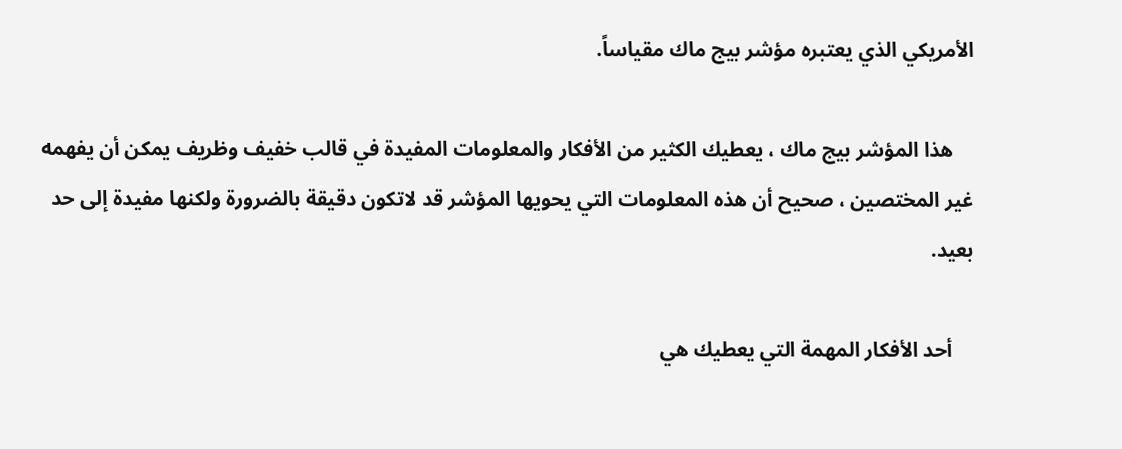الأمريكي الذي يعتبره مؤشر بيج ماك مقياساً.

    هذا المؤشر بيج ماك ، يعطيك الكثير من الأفكار والمعلومات المفيدة في قالب خفيف وظريف يمكن أن يفهمه غير المختصين ، صحيح أن هذه المعلومات التي يحويها المؤشر قد لاتكون دقيقة بالضرورة ولكنها مفيدة إلى حد بعيد.

    أحد الأفكار المهمة التي يعطيك هي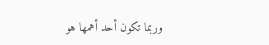وربما تكون أحد أهمها هو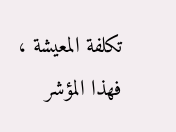تكلفة المعيشة ، فهذا المؤشر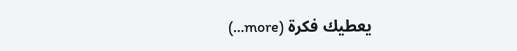يعطيك فكرة (more…)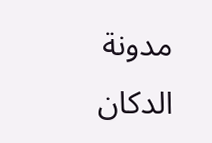مدونة الدكان